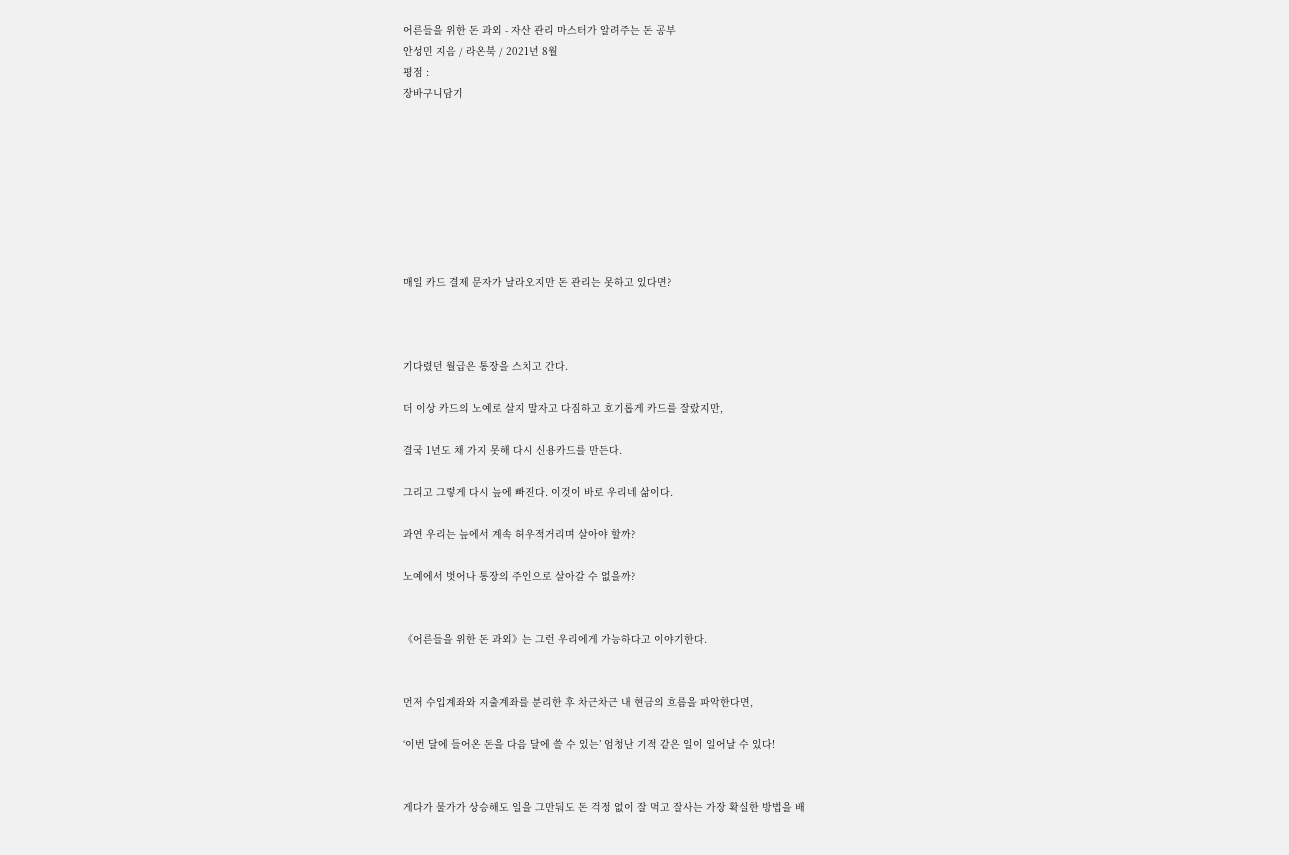어른들을 위한 돈 과외 - 자산 관리 마스터가 알려주는 돈 공부
안성민 지음 / 라온북 / 2021년 8월
평점 :
장바구니담기








매일 카드 결제 문자가 날라오지만 돈 관리는 못하고 있다면?



기다렸던 월급은 통장을 스치고 간다.

더 이상 카드의 노예로 살지 말자고 다짐하고 호기롭게 카드를 잘랐지만,

결국 1년도 채 가지 못해 다시 신용카드를 만든다.

그리고 그렇게 다시 늪에 빠진다. 이것이 바로 우리네 삶이다.

과연 우리는 늪에서 계속 허우적거리며 살아야 할까?

노예에서 벗어나 통장의 주인으로 살아갈 수 없을까?


《어른들을 위한 돈 과외》는 그런 우리에게 가능하다고 이야기한다.


먼저 수입계좌와 지출계좌를 분리한 후 차근차근 내 현금의 흐름을 파악한다면,

‘이번 달에 들어온 돈을 다음 달에 쓸 수 있는’ 엄청난 기적 같은 일이 일어날 수 있다!


게다가 물가가 상승해도 일을 그만둬도 돈 걱정 없이 잘 먹고 잘사는 가장 확실한 방법을 배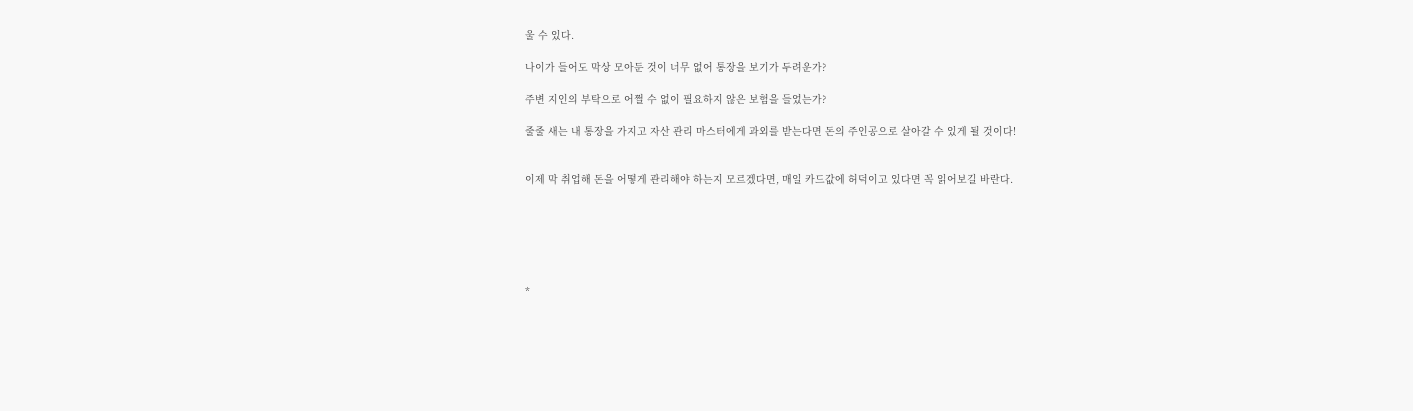울 수 있다.

나이가 들어도 막상 모아둔 것이 너무 없어 통장을 보기가 두려운가?

주변 지인의 부탁으로 어쩔 수 없이 필요하지 않은 보험을 들었는가?

줄줄 새는 내 통장을 가지고 자산 관리 마스터에게 과외를 받는다면 돈의 주인공으로 살아갈 수 있게 될 것이다!


이제 막 취업해 돈을 어떻게 관리해야 하는지 모르겠다면, 매일 카드값에 허덕이고 있다면 꼭 읽어보길 바란다.






*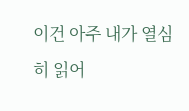이건 아주 내가 열심히 읽어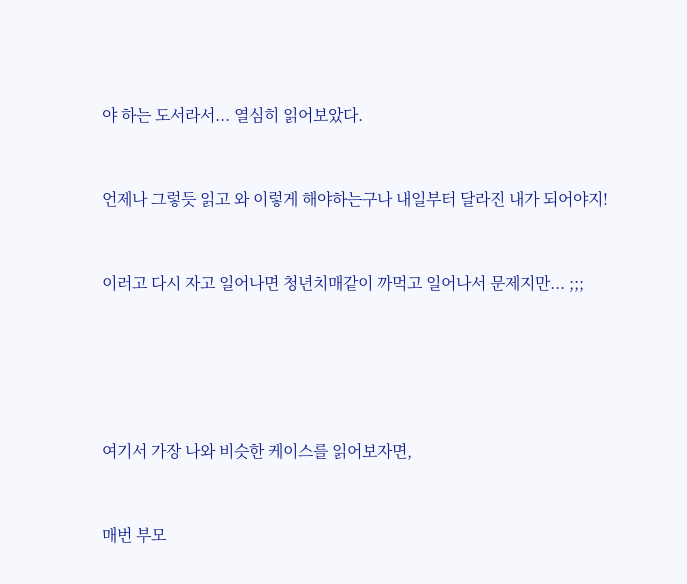야 하는 도서라서... 열심히 읽어보았다.


언제나 그렇듯 읽고 와 이렇게 해야하는구나 내일부터 달라진 내가 되어야지!


이러고 다시 자고 일어나면 청년치매같이 까먹고 일어나서 문제지만... ;;;





여기서 가장 나와 비슷한 케이스를 읽어보자면,


매번 부모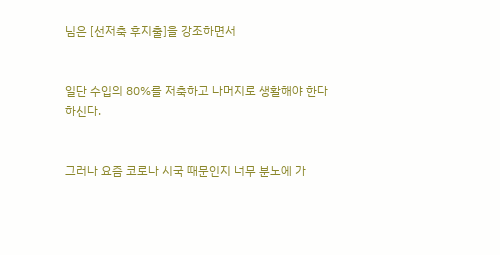님은 [선저축 후지출]을 강조하면서


일단 수입의 80%를 저축하고 나머지로 생활해야 한다 하신다.


그러나 요즘 코로나 시국 때문인지 너무 분노에 가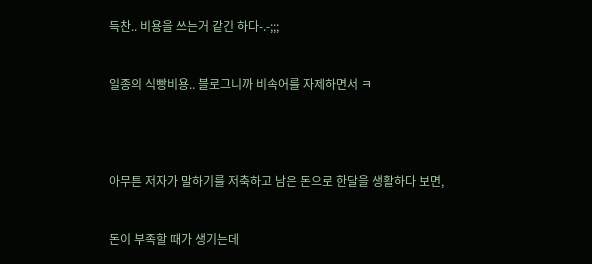득찬.. 비용을 쓰는거 같긴 하다-.-;;;


일종의 식빵비용.. 블로그니까 비속어를 자제하면서 ㅋ




아무튼 저자가 말하기를 저축하고 남은 돈으로 한달을 생활하다 보면,


돈이 부족할 때가 생기는데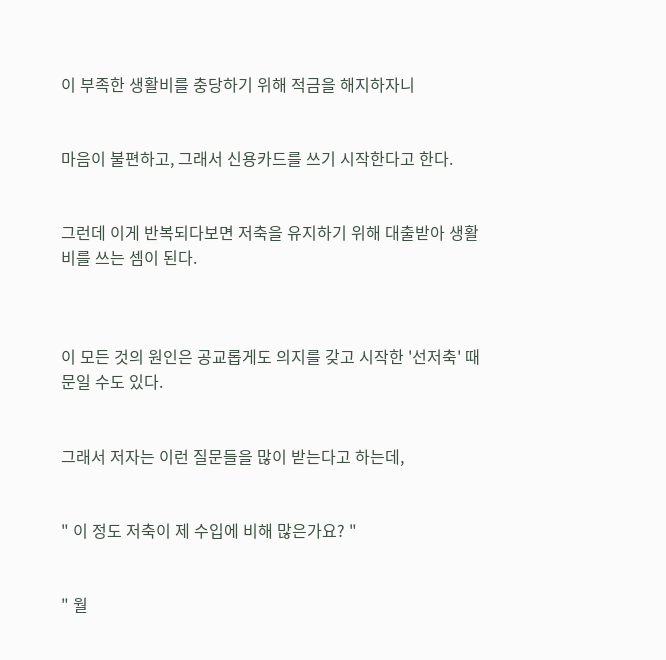이 부족한 생활비를 충당하기 위해 적금을 해지하자니


마음이 불편하고, 그래서 신용카드를 쓰기 시작한다고 한다.


그런데 이게 반복되다보면 저축을 유지하기 위해 대출받아 생활비를 쓰는 셈이 된다.



이 모든 것의 원인은 공교롭게도 의지를 갖고 시작한 '선저축' 때문일 수도 있다.


그래서 저자는 이런 질문들을 많이 받는다고 하는데,


" 이 정도 저축이 제 수입에 비해 많은가요? "


" 월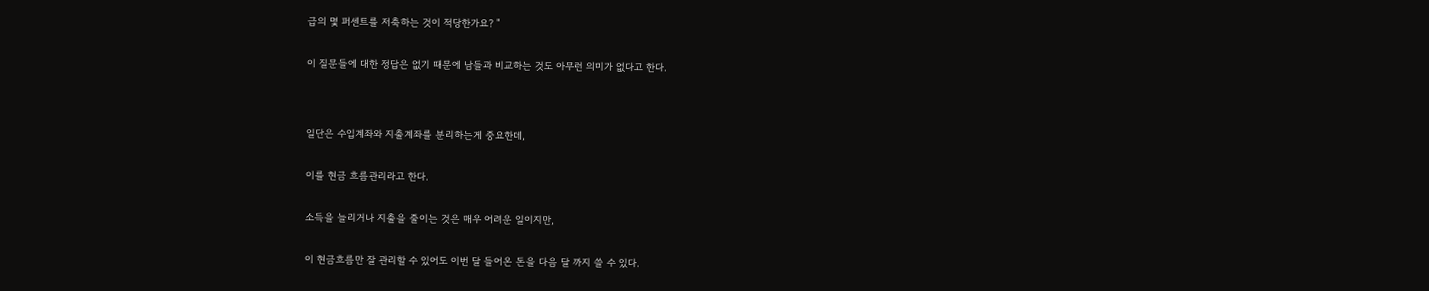급의 몇 퍼센트를 저축하는 것이 적당한가요? "


이 질문들에 대한 정답은 없기 때문에 남들과 비교하는 것도 아무런 의미가 없다고 한다.




일단은 수입계좌와 지출계좌를 분리하는게 중요한데,


이를 현금 흐름관리라고 한다.


소득을 늘리거나 지출을 줄이는 것은 매우 어려운 일이지만,


이 현금흐름만 잘 관리할 수 있어도 이번 달 들어온 돈을 다음 달 까지 쓸 수 있다.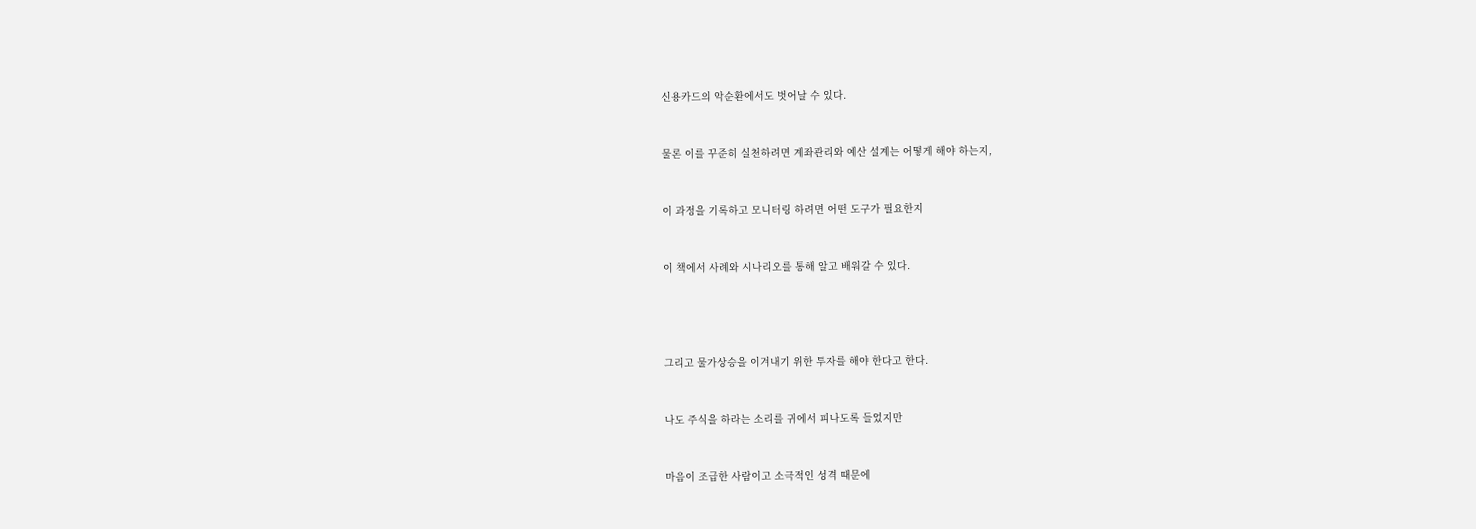신용카드의 악순환에서도 벗어날 수 있다.


물론 이를 꾸준히 실천하려면 계좌관리와 예산 설계는 어떻게 해야 하는지,


이 과정을 기록하고 모니터링 하려면 어떤 도구가 필요한지


이 책에서 사례와 시나리오를 통해 알고 배워갈 수 있다.




그리고 물가상승을 이겨내기 위한 투자를 해야 한다고 한다.


나도 주식을 하라는 소리를 귀에서 피나도록 들었지만


마음이 조급한 사람이고 소극적인 성격 때문에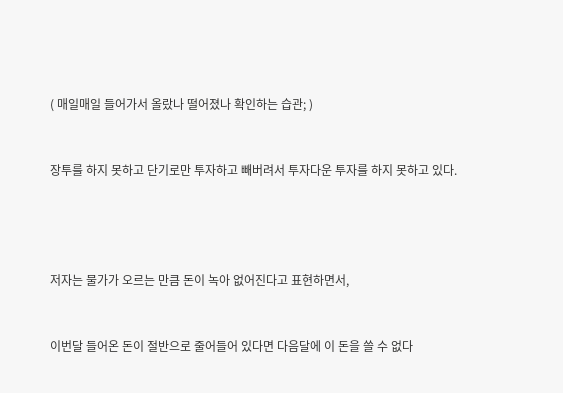( 매일매일 들어가서 올랐나 떨어졌나 확인하는 습관; )


장투를 하지 못하고 단기로만 투자하고 빼버려서 투자다운 투자를 하지 못하고 있다.




저자는 물가가 오르는 만큼 돈이 녹아 없어진다고 표현하면서,


이번달 들어온 돈이 절반으로 줄어들어 있다면 다음달에 이 돈을 쓸 수 없다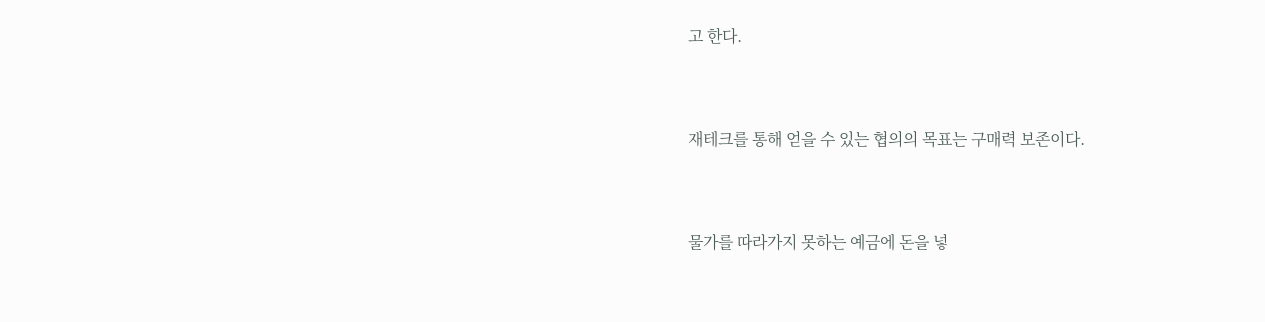고 한다.


재테크를 통해 얻을 수 있는 협의의 목표는 구매력 보존이다.


물가를 따라가지 못하는 예금에 돈을 넣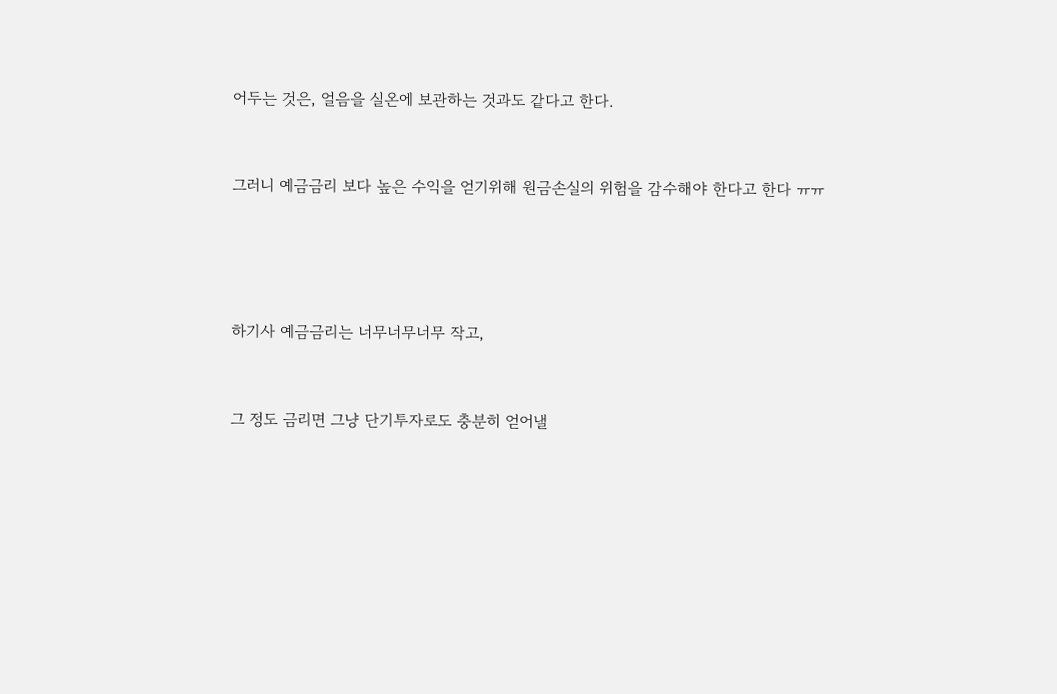어두는 것은, 얼음을 실온에 보관하는 것과도 같다고 한다.


그러니 예금금리 보다 높은 수익을 얻기위해 원금손실의 위험을 감수해야 한다고 한다 ㅠㅠ




하기사 예금금리는 너무너무너무 작고,


그 정도 금리면 그냥 단기투자로도 충분히 얻어낼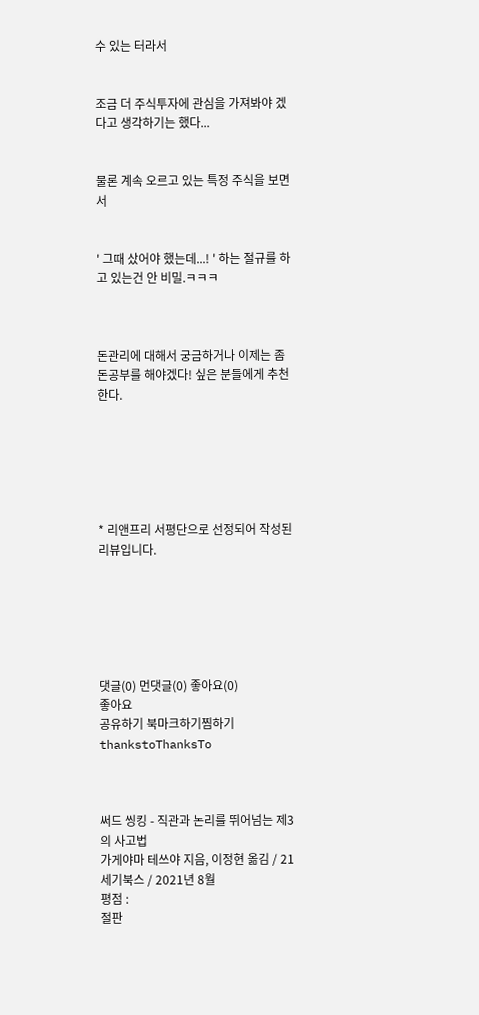수 있는 터라서


조금 더 주식투자에 관심을 가져봐야 겠다고 생각하기는 했다...


물론 계속 오르고 있는 특정 주식을 보면서


' 그때 샀어야 했는데...! ' 하는 절규를 하고 있는건 안 비밀.ㅋㅋㅋ



돈관리에 대해서 궁금하거나 이제는 좀 돈공부를 해야겠다! 싶은 분들에게 추천한다.






* 리앤프리 서평단으로 선정되어 작성된 리뷰입니다.






댓글(0) 먼댓글(0) 좋아요(0)
좋아요
공유하기 북마크하기찜하기 thankstoThanksTo



써드 씽킹 - 직관과 논리를 뛰어넘는 제3의 사고법
가게야마 테쓰야 지음, 이정현 옮김 / 21세기북스 / 2021년 8월
평점 :
절판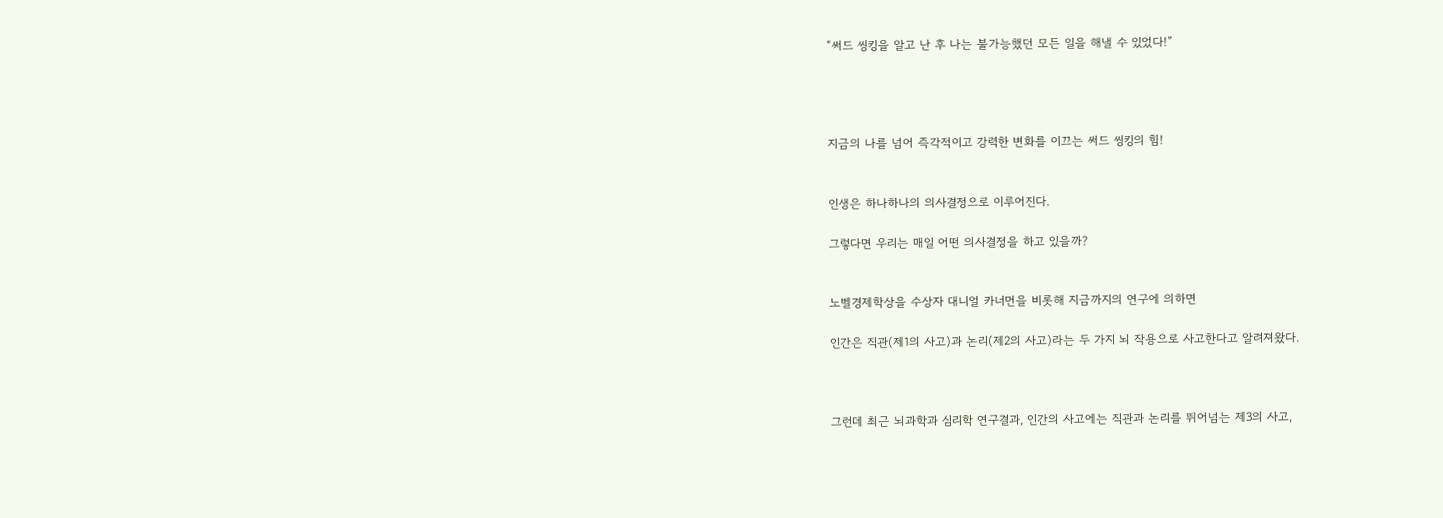“써드 씽킹을 알고 난 후 나는 불가능했던 모든 일을 해낼 수 있었다!”




지금의 나를 넘어 즉각적이고 강력한 변화를 이끄는 써드 씽킹의 힘!


인생은 하나하나의 의사결정으로 이루어진다.

그렇다면 우리는 매일 어떤 의사결정을 하고 있을까?


노벨경제학상을 수상자 대니얼 카너먼을 비롯해 지금까지의 연구에 의하면

인간은 직관(제1의 사고)과 논리(제2의 사고)라는 두 가지 뇌 작용으로 사고한다고 알려져왔다.



그런데 최근 뇌과학과 심리학 연구결과, 인간의 사고에는 직관과 논리를 뛰어넘는 제3의 사고,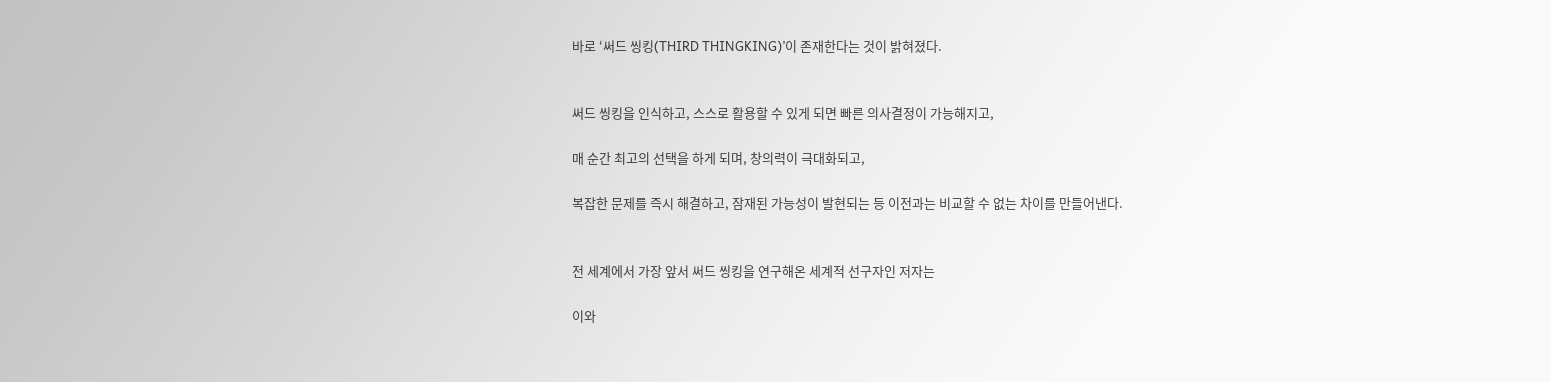바로 ‘써드 씽킹(THIRD THINGKING)’이 존재한다는 것이 밝혀졌다.


써드 씽킹을 인식하고, 스스로 활용할 수 있게 되면 빠른 의사결정이 가능해지고,

매 순간 최고의 선택을 하게 되며, 창의력이 극대화되고,

복잡한 문제를 즉시 해결하고, 잠재된 가능성이 발현되는 등 이전과는 비교할 수 없는 차이를 만들어낸다.


전 세계에서 가장 앞서 써드 씽킹을 연구해온 세계적 선구자인 저자는

이와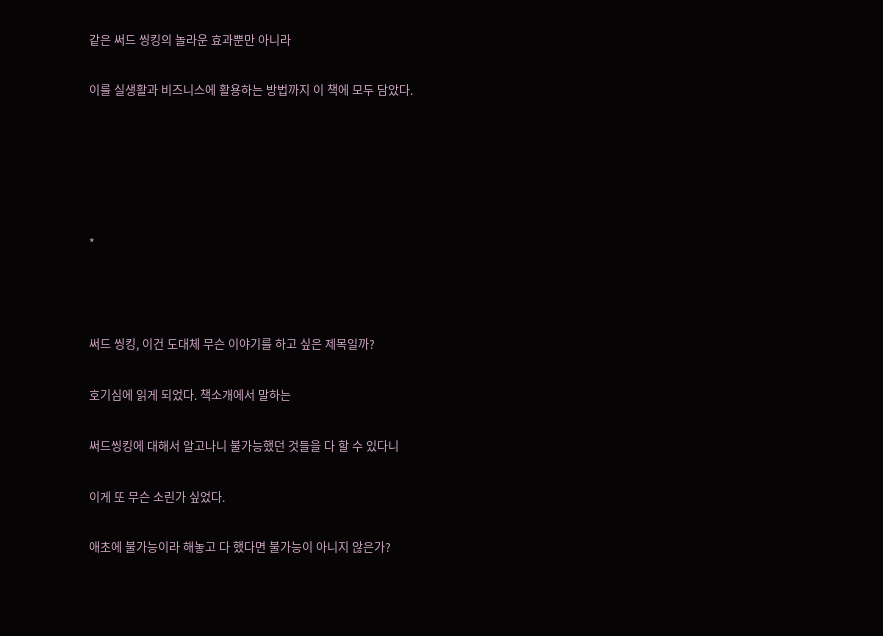같은 써드 씽킹의 놀라운 효과뿐만 아니라

이를 실생활과 비즈니스에 활용하는 방법까지 이 책에 모두 담았다.





*



써드 씽킹, 이건 도대체 무슨 이야기를 하고 싶은 제목일까?

호기심에 읽게 되었다. 책소개에서 말하는

써드씽킹에 대해서 알고나니 불가능했던 것들을 다 할 수 있다니

이게 또 무슨 소린가 싶었다.

애초에 불가능이라 해놓고 다 했다면 불가능이 아니지 않은가?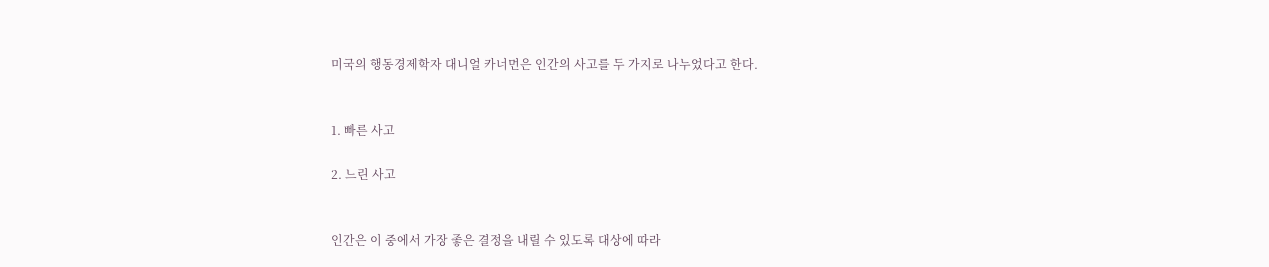미국의 행동경제학자 대니얼 카너먼은 인간의 사고를 두 가지로 나누었다고 한다.


1. 빠른 사고

2. 느린 사고


인간은 이 중에서 가장 좋은 결정을 내릴 수 있도록 대상에 따라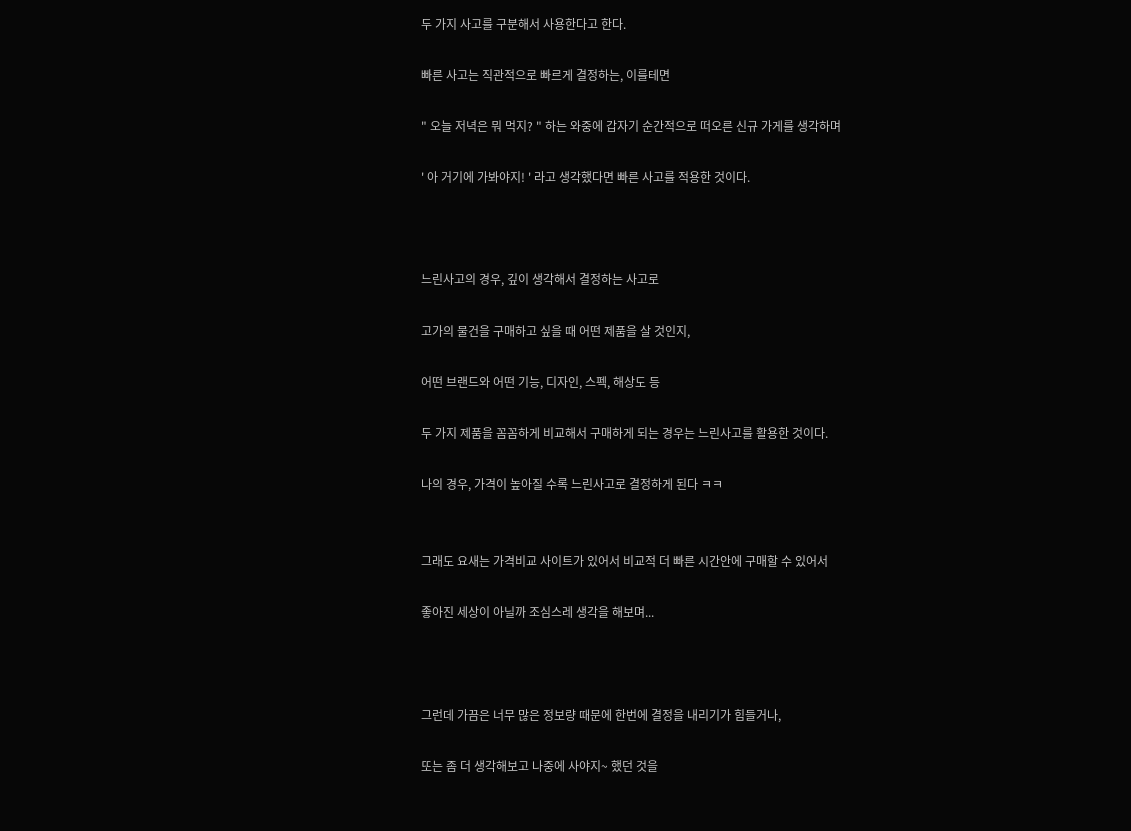두 가지 사고를 구분해서 사용한다고 한다.

빠른 사고는 직관적으로 빠르게 결정하는, 이를테면

" 오늘 저녁은 뭐 먹지? " 하는 와중에 갑자기 순간적으로 떠오른 신규 가게를 생각하며

' 아 거기에 가봐야지! ' 라고 생각했다면 빠른 사고를 적용한 것이다.



느린사고의 경우, 깊이 생각해서 결정하는 사고로

고가의 물건을 구매하고 싶을 때 어떤 제품을 살 것인지,

어떤 브랜드와 어떤 기능, 디자인, 스펙, 해상도 등

두 가지 제품을 꼼꼼하게 비교해서 구매하게 되는 경우는 느린사고를 활용한 것이다.

나의 경우, 가격이 높아질 수록 느린사고로 결정하게 된다 ㅋㅋ


그래도 요새는 가격비교 사이트가 있어서 비교적 더 빠른 시간안에 구매할 수 있어서

좋아진 세상이 아닐까 조심스레 생각을 해보며...



그런데 가끔은 너무 많은 정보량 때문에 한번에 결정을 내리기가 힘들거나,

또는 좀 더 생각해보고 나중에 사야지~ 했던 것을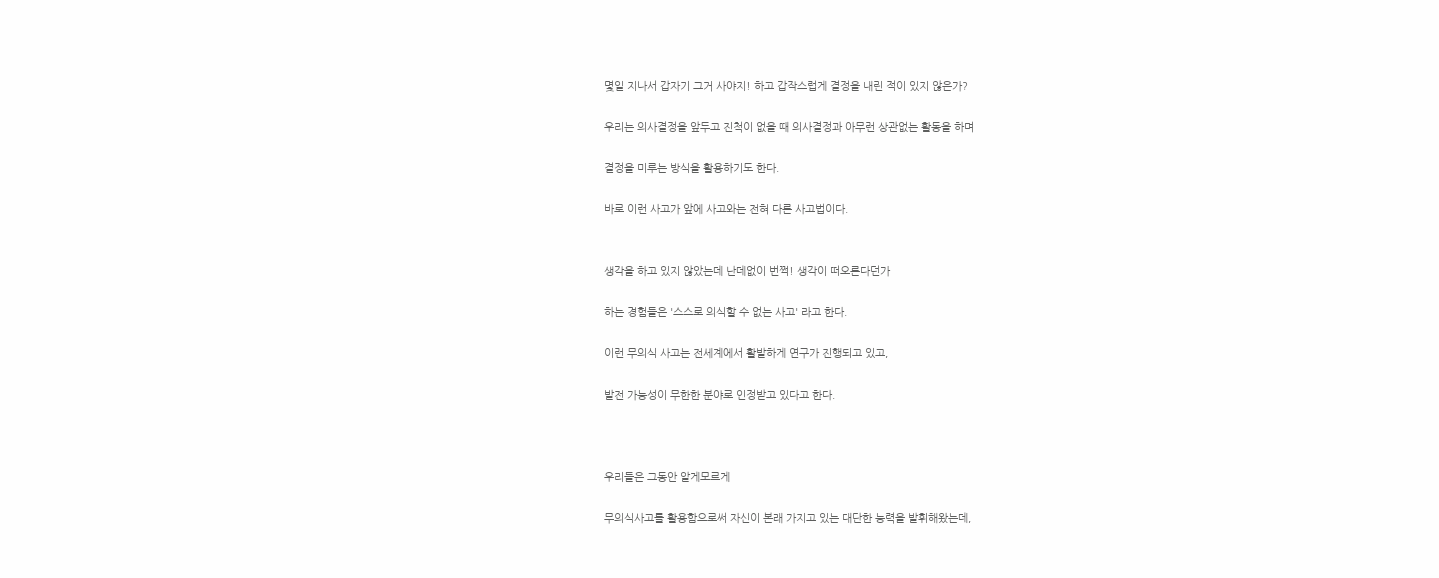몇일 지나서 갑자기 그거 사야지! 하고 갑작스럽게 결정을 내린 적이 있지 않은가?

우리는 의사결정을 앞두고 진척이 없을 때 의사결정과 아무런 상관없는 활동을 하며

결정을 미루는 방식을 활용하기도 한다.

바로 이런 사고가 앞에 사고와는 전혀 다른 사고법이다.


생각을 하고 있지 않았는데 난데없이 번쩍! 생각이 떠오른다던가

하는 경험들은 '스스로 의식할 수 없는 사고' 라고 한다.

이런 무의식 사고는 전세계에서 활발하게 연구가 진행되고 있고,

발전 가능성이 무한한 분야로 인정받고 있다고 한다.



우리들은 그동안 알게모르게

무의식사고를 활용함으로써 자신이 본래 가지고 있는 대단한 능력을 발휘해왔는데,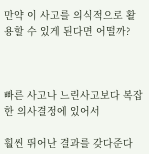만약 이 사고를 의식적으로 활용할 수 있게 된다면 어떨까?



빠른 사고나 느린사고보다 복잡한 의사결정에 있어서

훨씬 뛰어난 결과를 갖다준다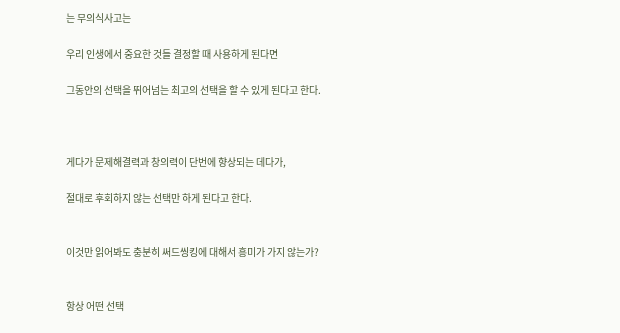는 무의식사고는

우리 인생에서 중요한 것들 결정할 때 사용하게 된다면

그동안의 선택을 뛰어넘는 최고의 선택을 할 수 있게 된다고 한다.



게다가 문제해결력과 창의력이 단번에 향상되는 데다가,

절대로 후회하지 않는 선택만 하게 된다고 한다.


이것만 읽어봐도 충분히 써드씽킹에 대해서 흥미가 가지 않는가?


항상 어떤 선택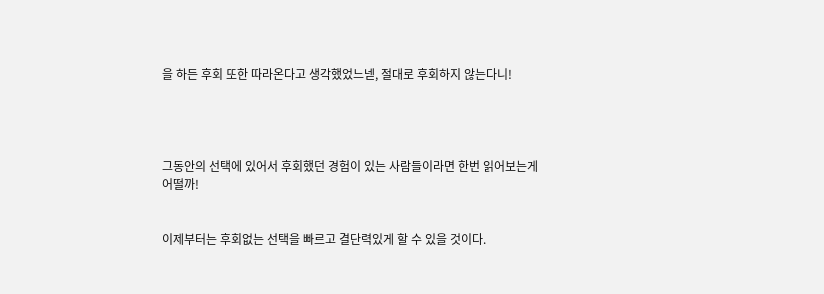을 하든 후회 또한 따라온다고 생각했었느넫, 절대로 후회하지 않는다니!




그동안의 선택에 있어서 후회했던 경험이 있는 사람들이라면 한번 읽어보는게 어떨까!


이제부터는 후회없는 선택을 빠르고 결단력있게 할 수 있을 것이다.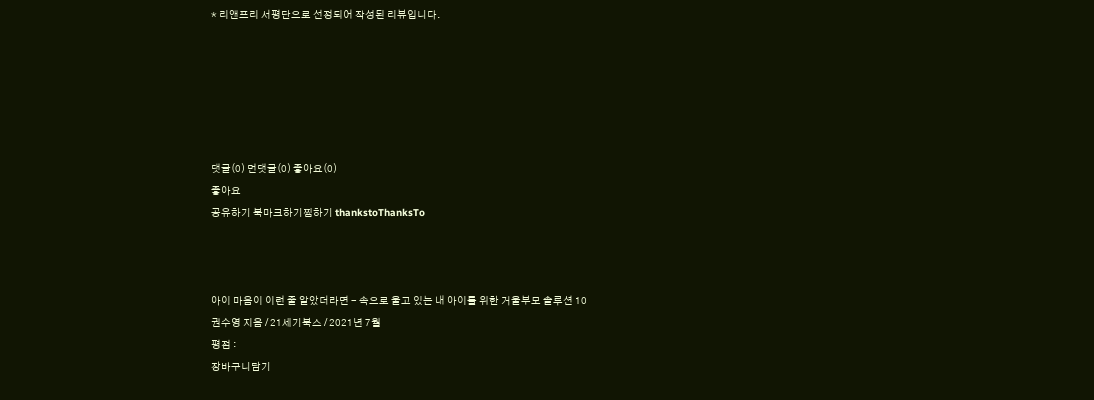* 리앤프리 서평단으로 선정되어 작성된 리뷰입니다.






댓글(0) 먼댓글(0) 좋아요(0)
좋아요
공유하기 북마크하기찜하기 thankstoThanksTo



아이 마음이 이런 줄 알았더라면 - 속으로 울고 있는 내 아이를 위한 거울부모 솔루션 10
권수영 지음 / 21세기북스 / 2021년 7월
평점 :
장바구니담기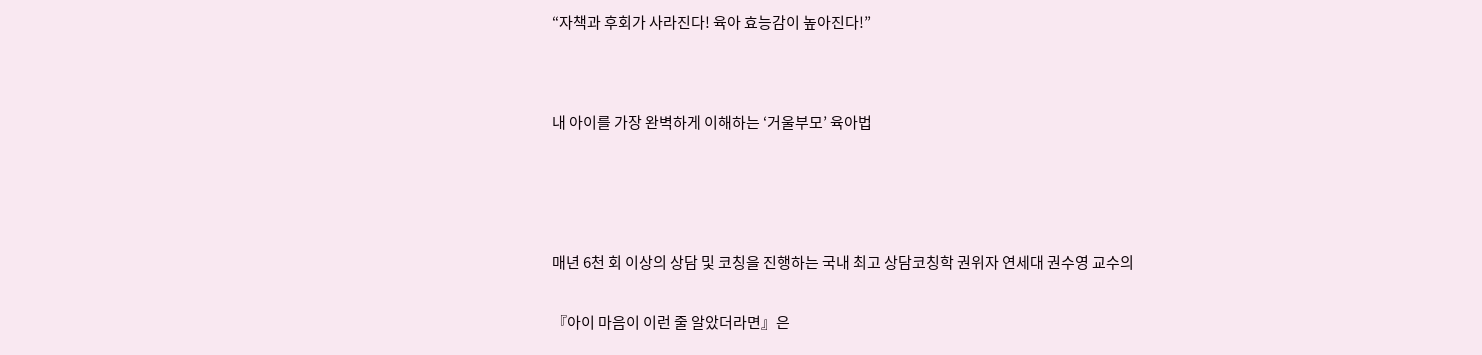“자책과 후회가 사라진다! 육아 효능감이 높아진다!”




내 아이를 가장 완벽하게 이해하는 ‘거울부모’ 육아법






매년 6천 회 이상의 상담 및 코칭을 진행하는 국내 최고 상담코칭학 권위자 연세대 권수영 교수의


『아이 마음이 이런 줄 알았더라면』은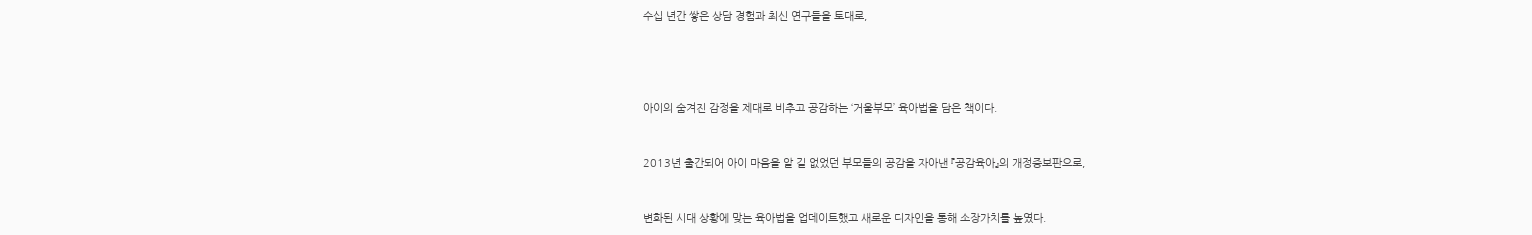수십 년간 쌓은 상담 경험과 최신 연구들을 토대로,




아이의 숨겨진 감정을 제대로 비추고 공감하는 ‘거울부모’ 육아법을 담은 책이다.


2013년 출간되어 아이 마음을 알 길 없었던 부모들의 공감을 자아낸 『공감육아』의 개정증보판으로,


변화된 시대 상황에 맞는 육아법을 업데이트했고 새로운 디자인을 통해 소장가치를 높였다.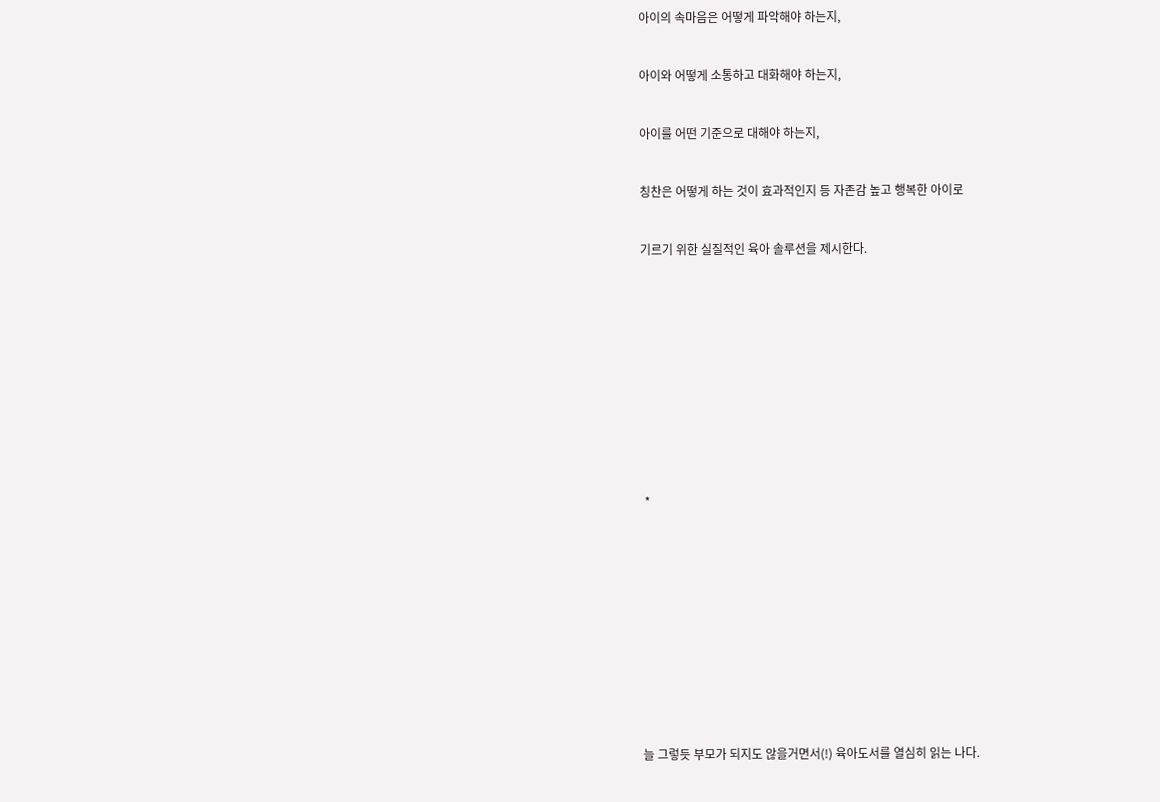아이의 속마음은 어떻게 파악해야 하는지,


아이와 어떻게 소통하고 대화해야 하는지,


아이를 어떤 기준으로 대해야 하는지,


칭찬은 어떻게 하는 것이 효과적인지 등 자존감 높고 행복한 아이로


기르기 위한 실질적인 육아 솔루션을 제시한다.












 *












늘 그렇듯 부모가 되지도 않을거면서(!) 육아도서를 열심히 읽는 나다.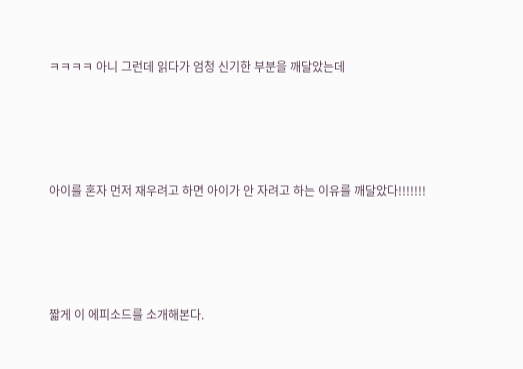ㅋㅋㅋㅋ 아니 그런데 읽다가 엄청 신기한 부분을 깨달았는데




아이를 혼자 먼저 재우려고 하면 아이가 안 자려고 하는 이유를 깨달았다!!!!!!!




짧게 이 에피소드를 소개해본다.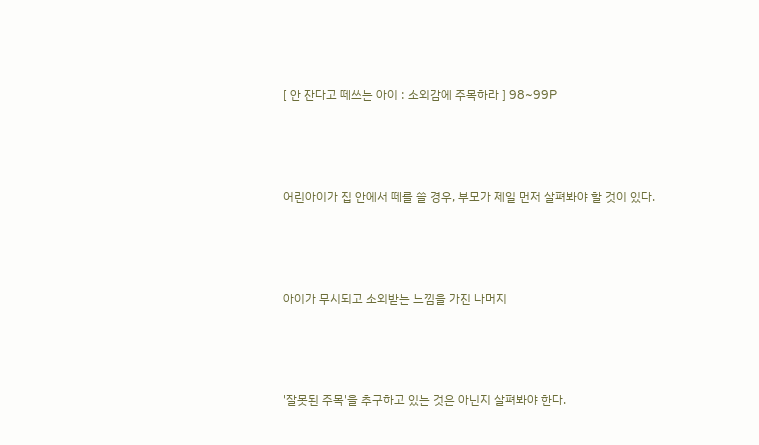[ 안 잔다고 떼쓰는 아이 : 소외감에 주목하라 ] 98~99P




어린아이가 집 안에서 떼를 쓸 경우, 부모가 제일 먼저 살펴봐야 할 것이 있다.




아이가 무시되고 소외받는 느낌을 가진 나머지




'잘못된 주목'을 추구하고 있는 것은 아닌지 살펴봐야 한다.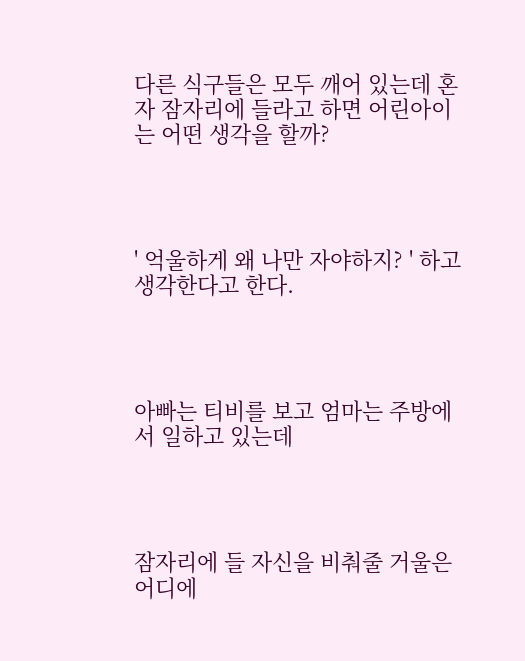다른 식구들은 모두 깨어 있는데 혼자 잠자리에 들라고 하면 어린아이는 어떤 생각을 할까?




' 억울하게 왜 나만 자야하지? ' 하고 생각한다고 한다.




아빠는 티비를 보고 엄마는 주방에서 일하고 있는데




잠자리에 들 자신을 비춰줄 거울은 어디에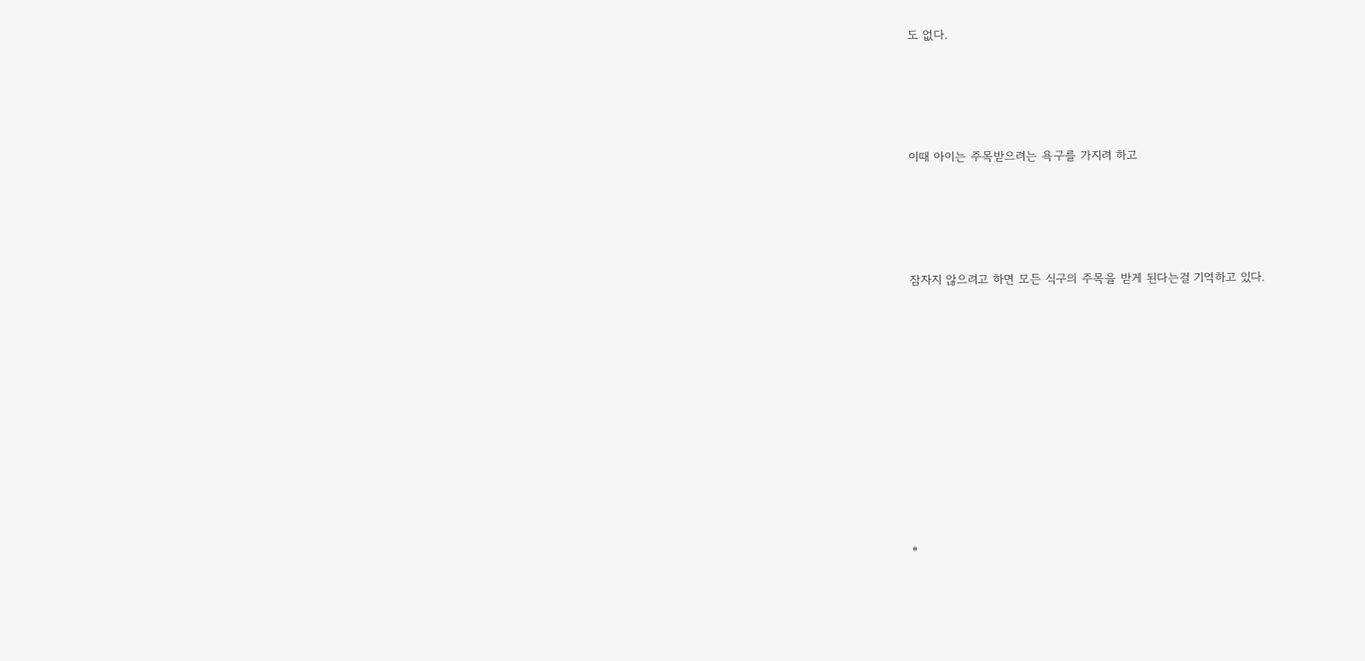도 없다.




이때 아이는 주목받으려는 욕구를 가지려 하고




잠자지 않으려고 하면 모든 식구의 주목을 받게 된다는걸 기억하고 있다.










*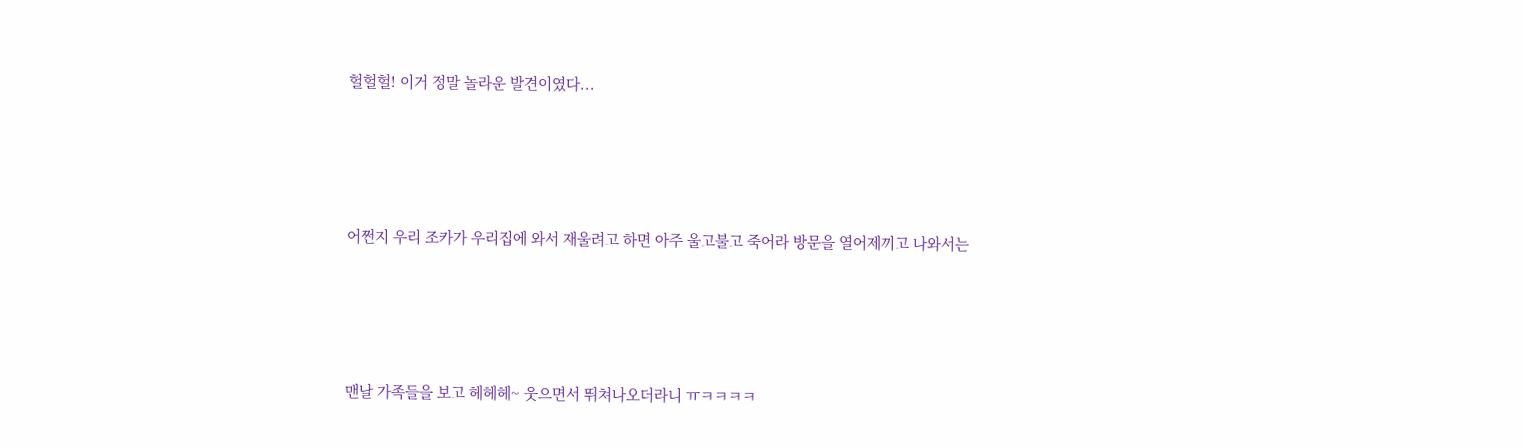헐헐헐! 이거 정말 놀라운 발견이였다...




어쩐지 우리 조카가 우리집에 와서 재울려고 하면 아주 울고불고 죽어라 방문을 열어제끼고 나와서는




맨날 가족들을 보고 헤헤헤~ 웃으면서 뛰쳐나오더라니 ㅠㅋㅋㅋㅋ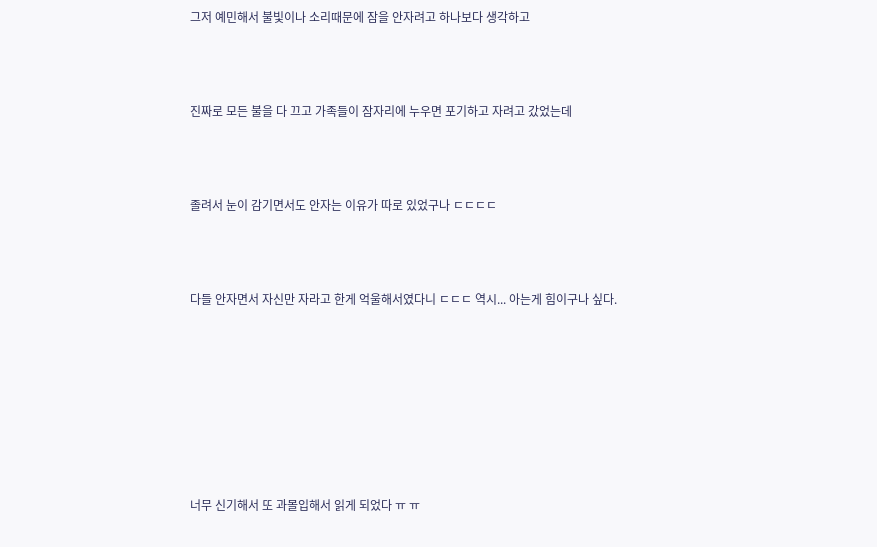그저 예민해서 불빛이나 소리때문에 잠을 안자려고 하나보다 생각하고




진짜로 모든 불을 다 끄고 가족들이 잠자리에 누우면 포기하고 자려고 갔었는데




졸려서 눈이 감기면서도 안자는 이유가 따로 있었구나 ㄷㄷㄷㄷ




다들 안자면서 자신만 자라고 한게 억울해서였다니 ㄷㄷㄷ 역시... 아는게 힘이구나 싶다.










너무 신기해서 또 과몰입해서 읽게 되었다 ㅠ ㅠ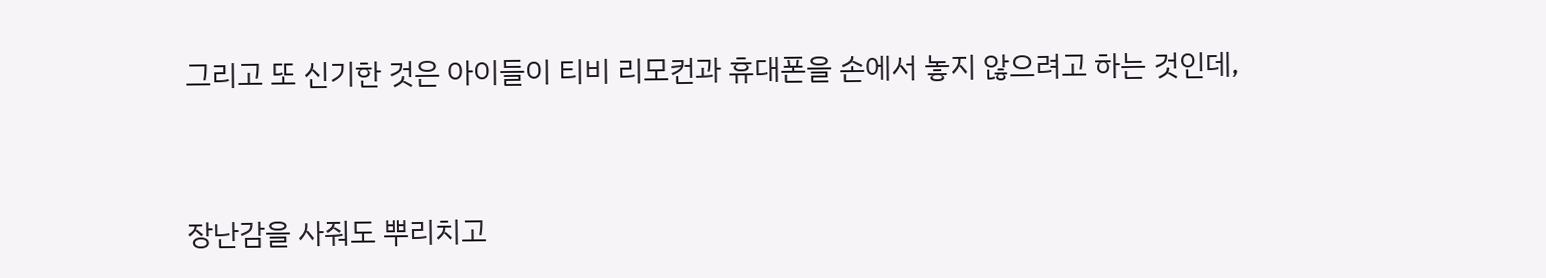그리고 또 신기한 것은 아이들이 티비 리모컨과 휴대폰을 손에서 놓지 않으려고 하는 것인데,




장난감을 사줘도 뿌리치고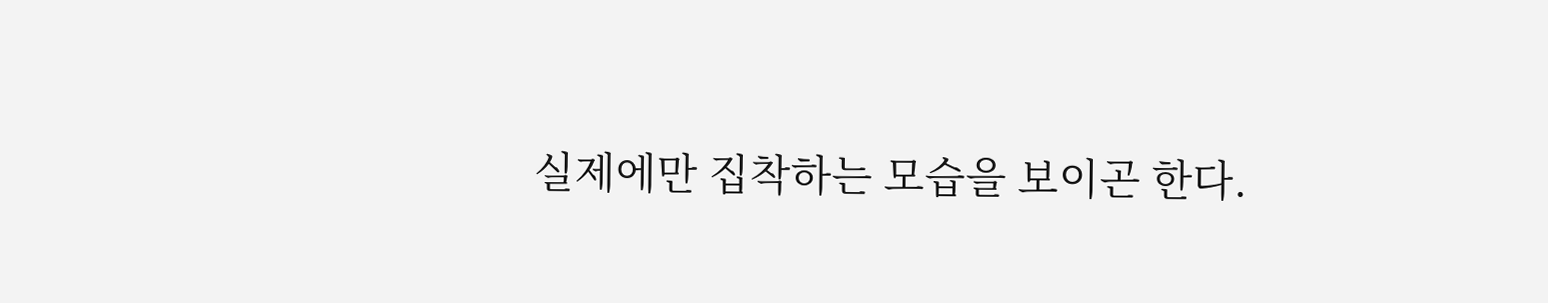실제에만 집착하는 모습을 보이곤 한다.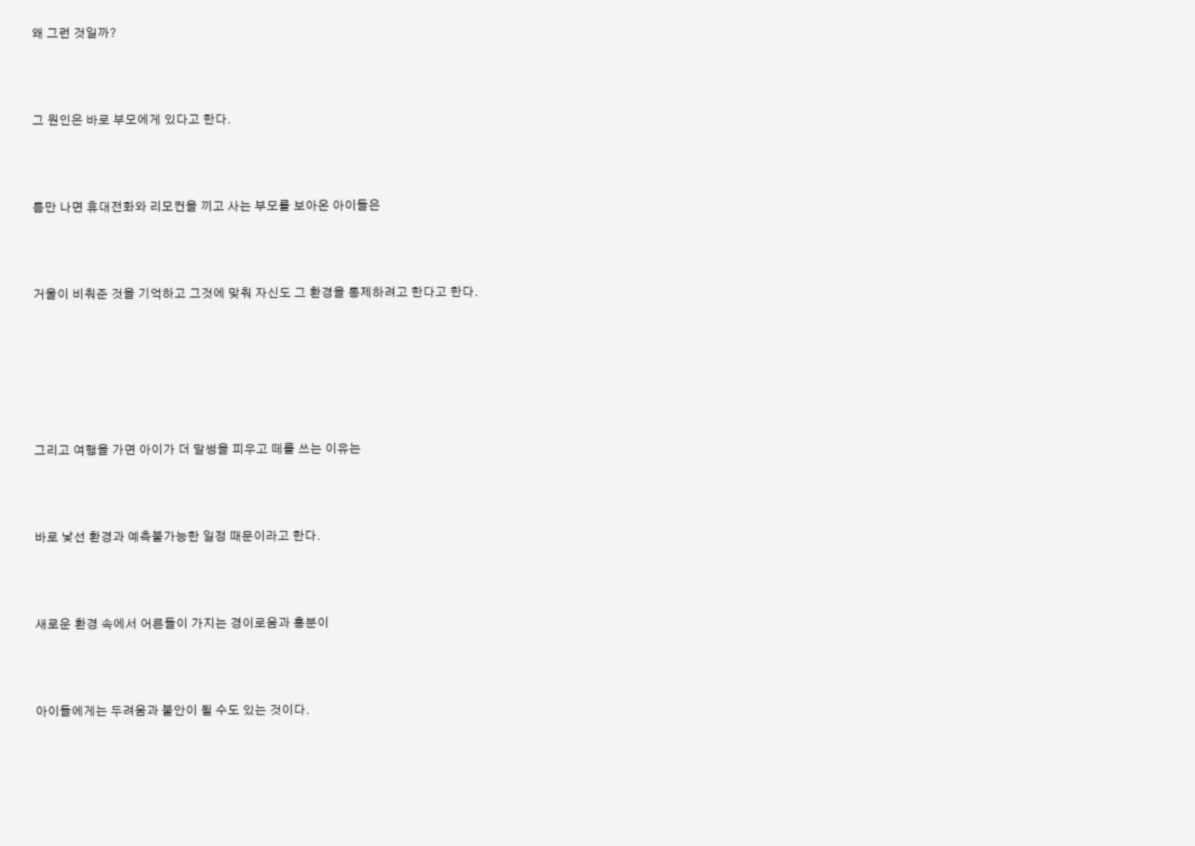왜 그런 것일까?




그 원인은 바로 부모에게 있다고 한다.




틈만 나면 휴대전화와 리모컨을 끼고 사는 부모를 보아온 아이들은




거울이 비춰준 것을 기억하고 그것에 맞춰 자신도 그 환경을 통제하려고 한다고 한다.








그리고 여행을 가면 아이가 더 말썽을 피우고 떼를 쓰는 이유는




바로 낯선 환경과 예측불가능한 일정 때문이라고 한다.




새로운 환경 속에서 어른들이 가지는 경이로움과 흥분이




아이들에게는 두려움과 불안이 될 수도 있는 것이다.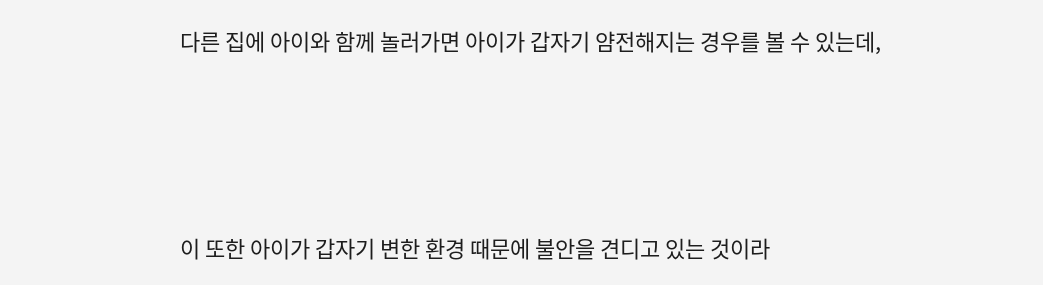다른 집에 아이와 함께 놀러가면 아이가 갑자기 얌전해지는 경우를 볼 수 있는데,




이 또한 아이가 갑자기 변한 환경 때문에 불안을 견디고 있는 것이라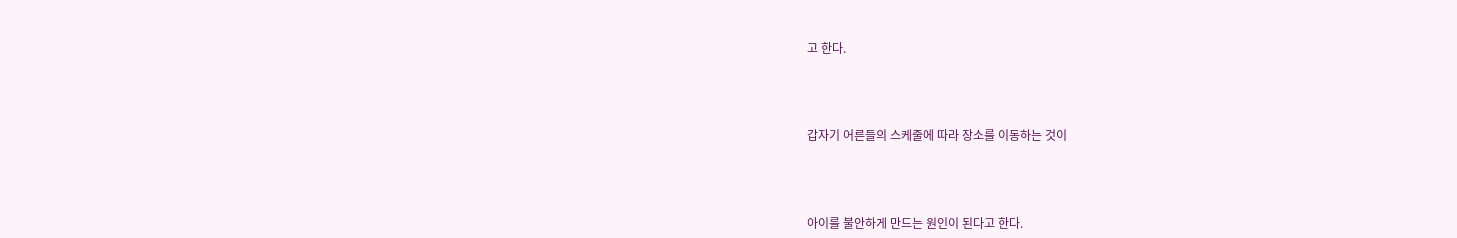고 한다.




갑자기 어른들의 스케줄에 따라 장소를 이동하는 것이




아이를 불안하게 만드는 원인이 된다고 한다.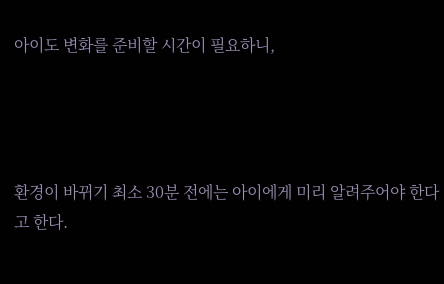아이도 변화를 준비할 시간이 필요하니,




환경이 바뀌기 최소 30분 전에는 아이에게 미리 알려주어야 한다고 한다.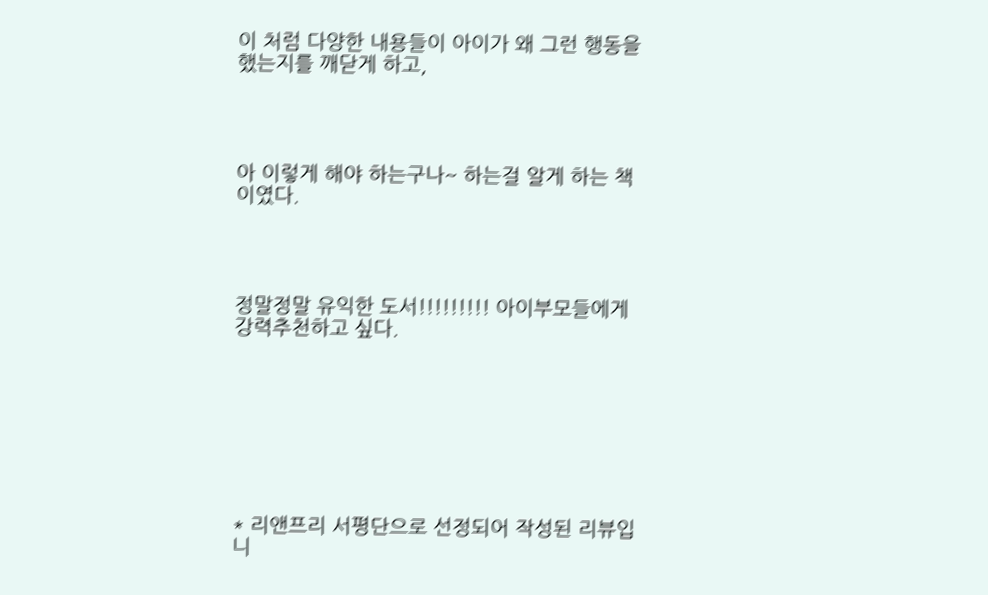이 처럼 다양한 내용들이 아이가 왜 그런 행동을 했는지를 깨닫게 하고,




아 이렇게 해야 하는구나~ 하는걸 알게 하는 책이였다.




정말정말 유익한 도서!!!!!!!!! 아이부모들에게 강력추천하고 싶다.








* 리앤프리 서평단으로 선정되어 작성된 리뷰입니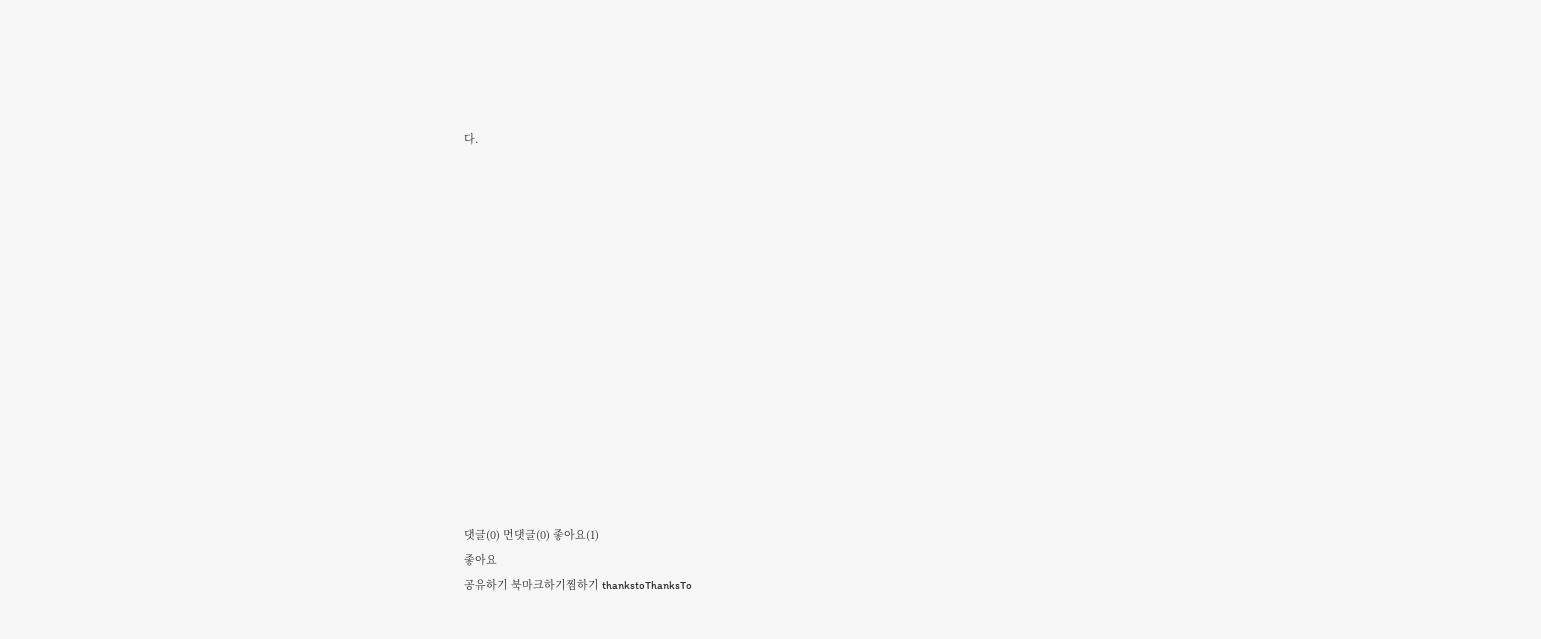다.















댓글(0) 먼댓글(0) 좋아요(1)
좋아요
공유하기 북마크하기찜하기 thankstoThanksTo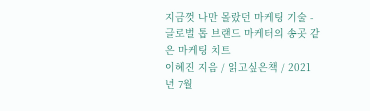지금껏 나만 몰랐던 마케팅 기술 - 글로벌 톱 브랜드 마케터의 송곳 같은 마케팅 치트
이혜진 지음 / 읽고싶은책 / 2021년 7월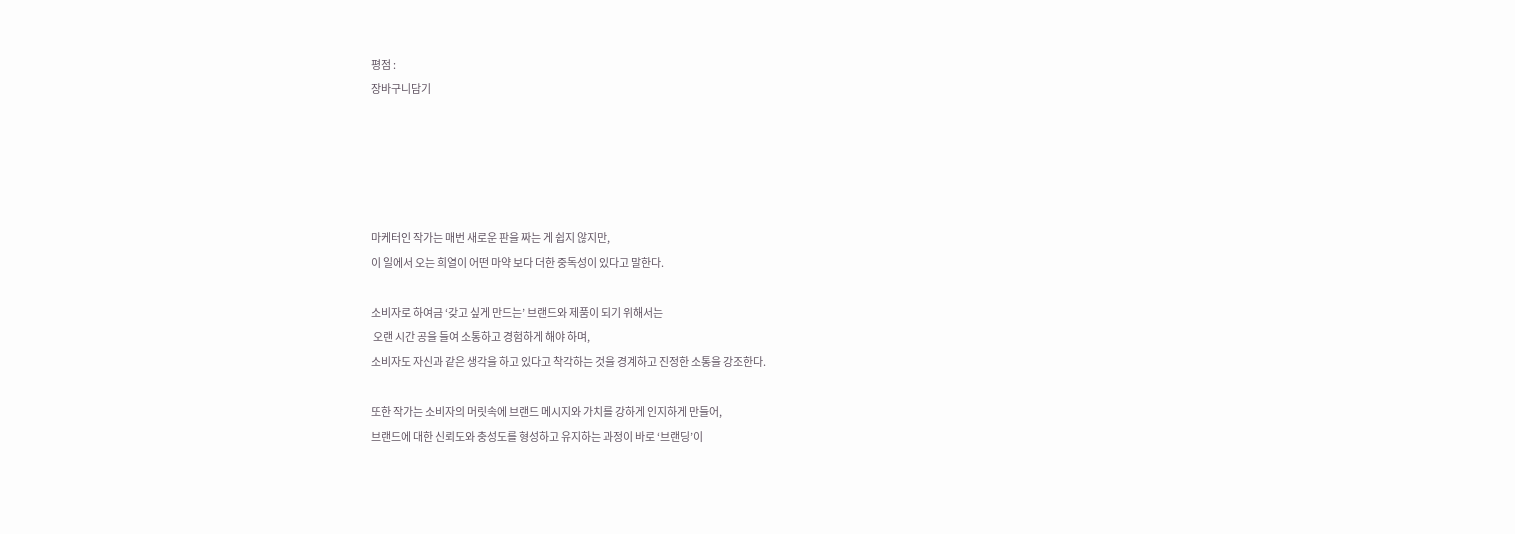평점 :
장바구니담기





마케터인 작가는 매번 새로운 판을 짜는 게 쉽지 않지만,
이 일에서 오는 희열이 어떤 마약 보다 더한 중독성이 있다고 말한다.

소비자로 하여금 ‘갖고 싶게 만드는’ 브랜드와 제품이 되기 위해서는
 오랜 시간 공을 들여 소통하고 경험하게 해야 하며,
소비자도 자신과 같은 생각을 하고 있다고 착각하는 것을 경계하고 진정한 소통을 강조한다.

또한 작가는 소비자의 머릿속에 브랜드 메시지와 가치를 강하게 인지하게 만들어,
브랜드에 대한 신뢰도와 충성도를 형성하고 유지하는 과정이 바로 ‘브랜딩’이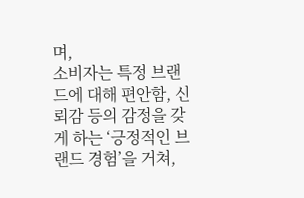며,
소비자는 특정 브랜드에 대해 편안함, 신뢰감 등의 감정을 갖게 하는 ‘긍정적인 브랜드 경험’을 거쳐,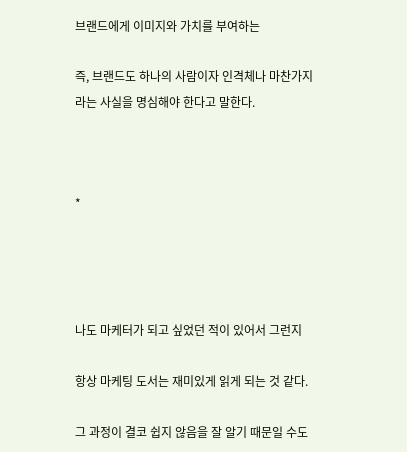브랜드에게 이미지와 가치를 부여하는

즉, 브랜드도 하나의 사람이자 인격체나 마찬가지라는 사실을 명심해야 한다고 말한다.



*




나도 마케터가 되고 싶었던 적이 있어서 그런지

항상 마케팅 도서는 재미있게 읽게 되는 것 같다.

그 과정이 결코 쉽지 않음을 잘 알기 때문일 수도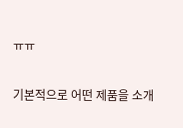ㅠㅠ


기본적으로 어떤 제품을 소개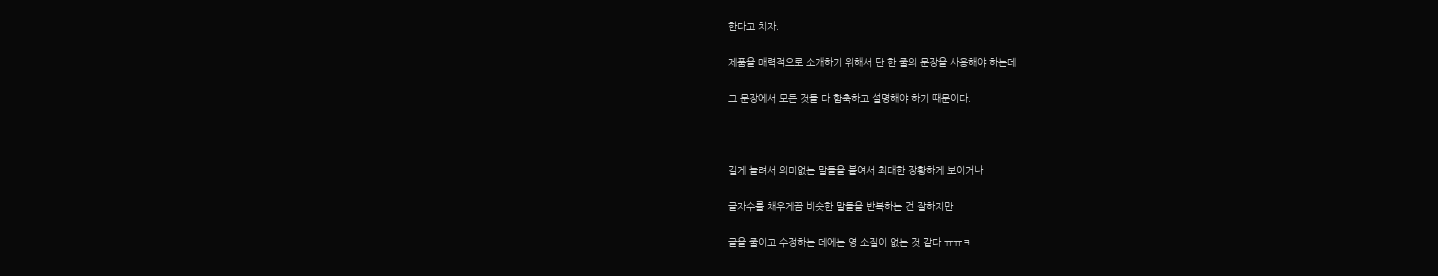한다고 치자.

제품을 매력적으로 소개하기 위해서 단 한 줄의 문장을 사용해야 하는데

그 문장에서 모든 것들 다 함축하고 설명해야 하기 때문이다.



길게 늘려서 의미없는 말들을 붙여서 최대한 장황하게 보이거나

글자수를 채우게끔 비슷한 말들을 반복하는 건 잘하지만

글을 줄이고 수정하는 데에는 영 소질이 없는 것 같다 ㅠㅠㅋ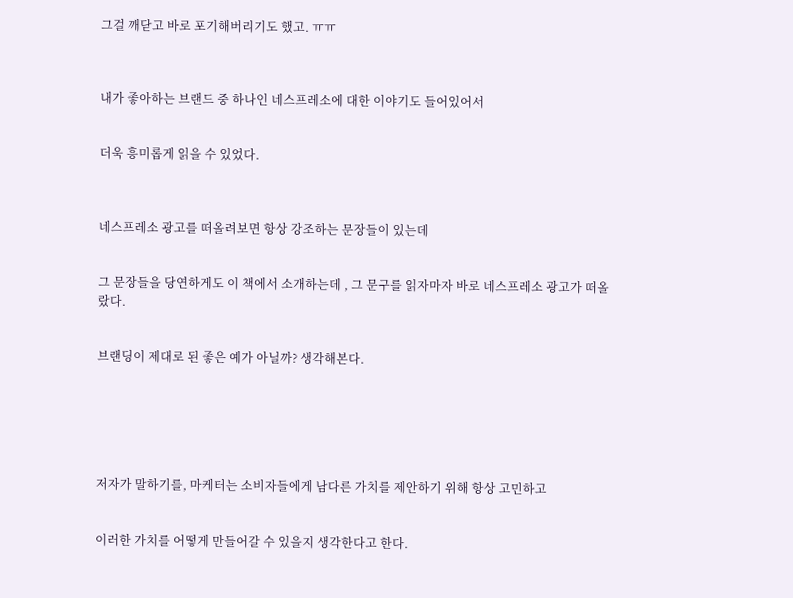그걸 깨닫고 바로 포기해버리기도 했고. ㅠㅠ



내가 좋아하는 브랜드 중 하나인 네스프레소에 대한 이야기도 들어있어서


더욱 흥미롭게 읽을 수 있었다.



네스프레소 광고를 떠올려보면 항상 강조하는 문장들이 있는데


그 문장들을 당연하게도 이 책에서 소개하는데 , 그 문구를 읽자마자 바로 네스프레소 광고가 떠올랐다.


브랜딩이 제대로 된 좋은 예가 아닐까? 생각해본다.






저자가 말하기를, 마케터는 소비자들에게 남다른 가치를 제안하기 위해 항상 고민하고


이러한 가치를 어떻게 만들어갈 수 있을지 생각한다고 한다.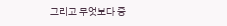그리고 무엇보다 중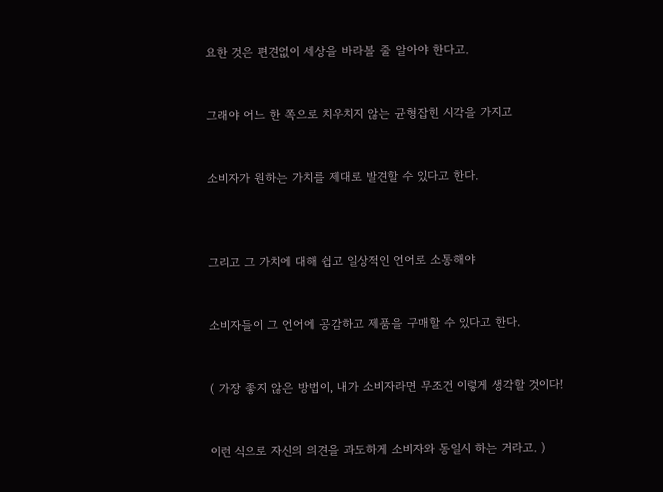요한 것은 편견없이 세상을 바라볼 줄 알아야 한다고.


그래야 어느 한 쪽으로 치우치지 않는 균형잡힌 시각을 가지고


소비자가 원하는 가치를 제대로 발견할 수 있다고 한다.



그리고 그 가치에 대해 쉽고 일상적인 언어로 소통해야


소비자들이 그 언어에 공감하고 제품을 구매할 수 있다고 한다.


( 가장 좋지 않은 방법이, 내가 소비자라면 무조건 이렇게 생각할 것이다!


이런 식으로 자신의 의견을 과도하게 소비자와 동일시 하는 거라고. )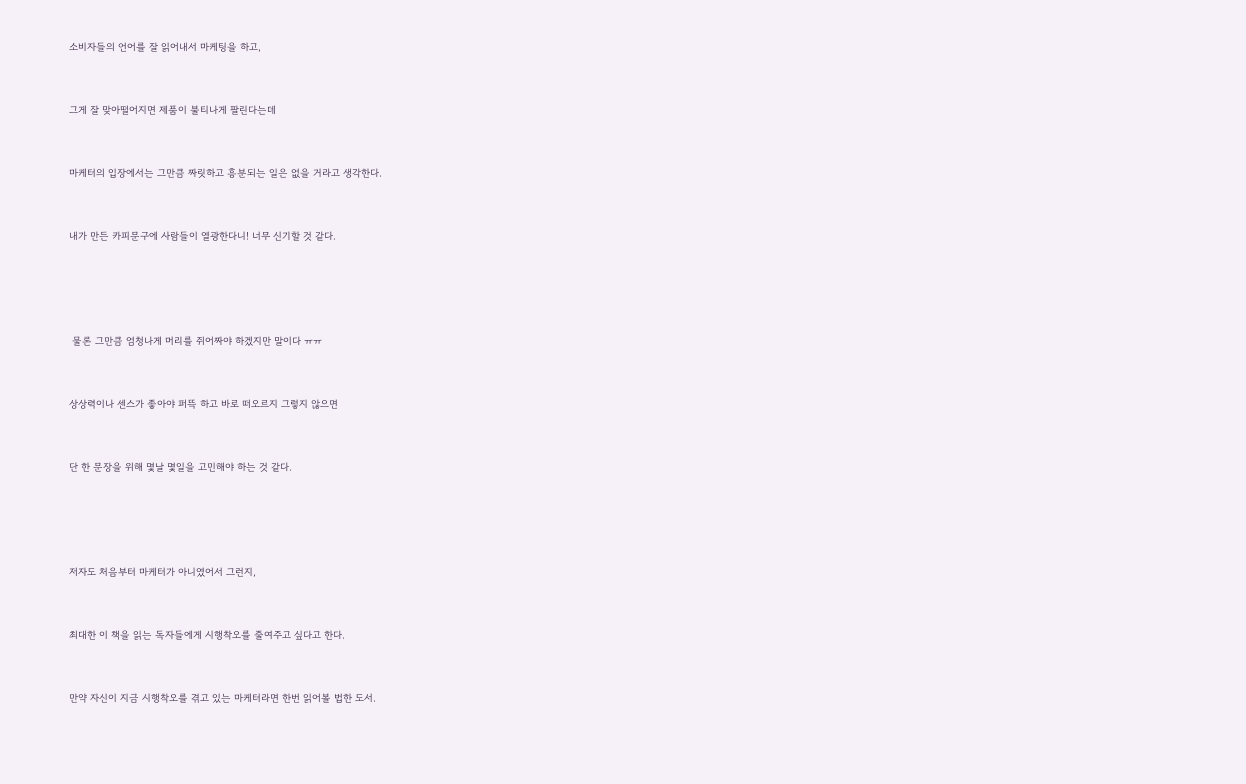소비자들의 언어를 잘 읽어내서 마케팅을 하고,


그게 잘 맞아떨어지면 제품이 불티나게 팔린다는데


마케터의 입장에서는 그만큼 짜릿하고 흥분되는 일은 없을 거라고 생각한다.


내가 만든 카피문구에 사람들이 열광한다니! 너무 신기할 것 같다.




 물론 그만큼 엄청나게 머리를 쥐어짜야 하겠지만 말이다 ㅠㅠ


상상력이나 센스가 좋아야 퍼뜩 하고 바로 떠오르지 그렇지 않으면


단 한 문장을 위해 몇날 몇일을 고민해야 하는 것 같다.




저자도 처음부터 마케터가 아니였어서 그런지,


최대한 이 책을 읽는 독자들에게 시행착오를 줄여주고 싶다고 한다.


만약 자신이 지금 시행착오를 겪고 있는 마케터라면 한번 읽어볼 법한 도서.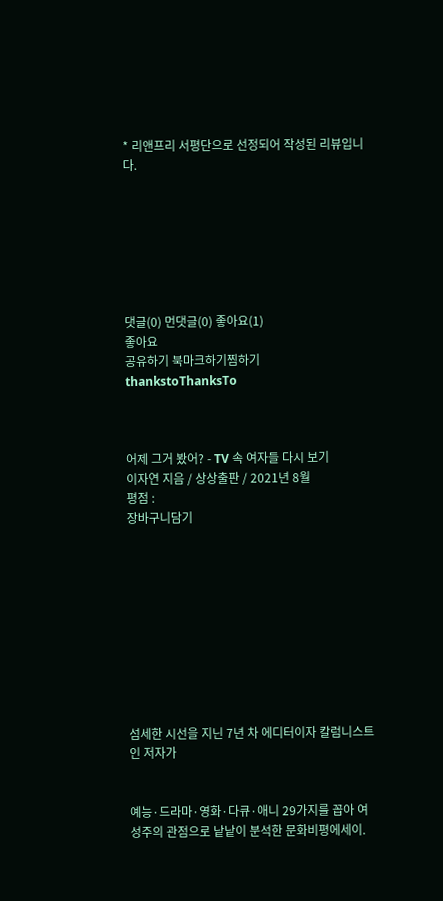* 리앤프리 서평단으로 선정되어 작성된 리뷰입니다.







댓글(0) 먼댓글(0) 좋아요(1)
좋아요
공유하기 북마크하기찜하기 thankstoThanksTo



어제 그거 봤어? - TV 속 여자들 다시 보기
이자연 지음 / 상상출판 / 2021년 8월
평점 :
장바구니담기










섬세한 시선을 지닌 7년 차 에디터이자 칼럼니스트인 저자가


예능·드라마·영화·다큐·애니 29가지를 꼽아 여성주의 관점으로 낱낱이 분석한 문화비평에세이.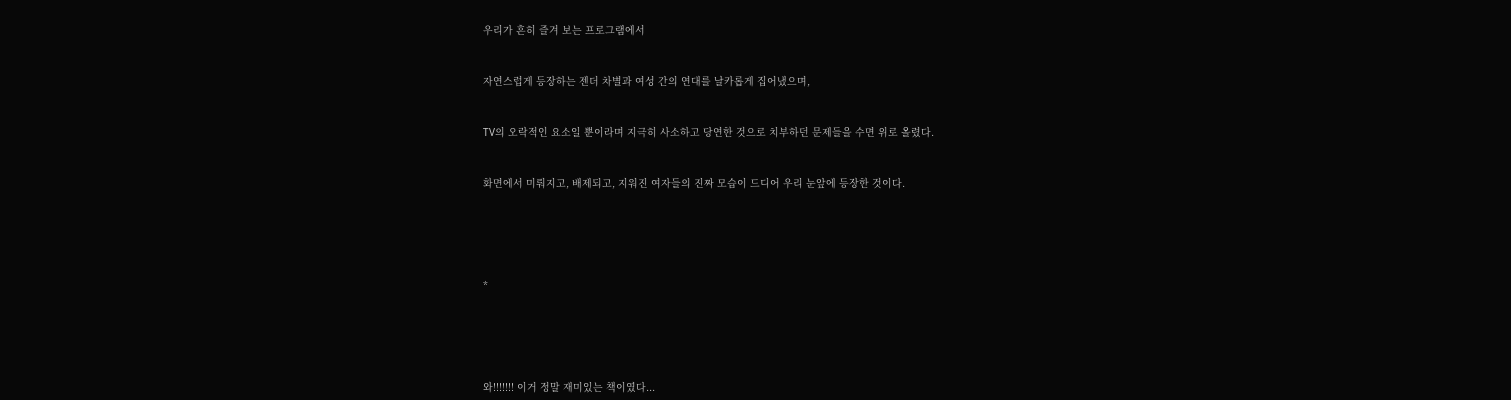우리가 흔히 즐겨 보는 프로그램에서


자연스럽게 등장하는 젠더 차별과 여성 간의 연대를 날카롭게 집어냈으며,


TV의 오락적인 요소일 뿐이라며 지극히 사소하고 당연한 것으로 치부하던 문제들을 수면 위로 올렸다.


화면에서 미뤄지고, 배제되고, 지워진 여자들의 진짜 모습이 드디어 우리 눈앞에 등장한 것이다.





*





와!!!!!!! 이거 정말 재미있는 책이였다...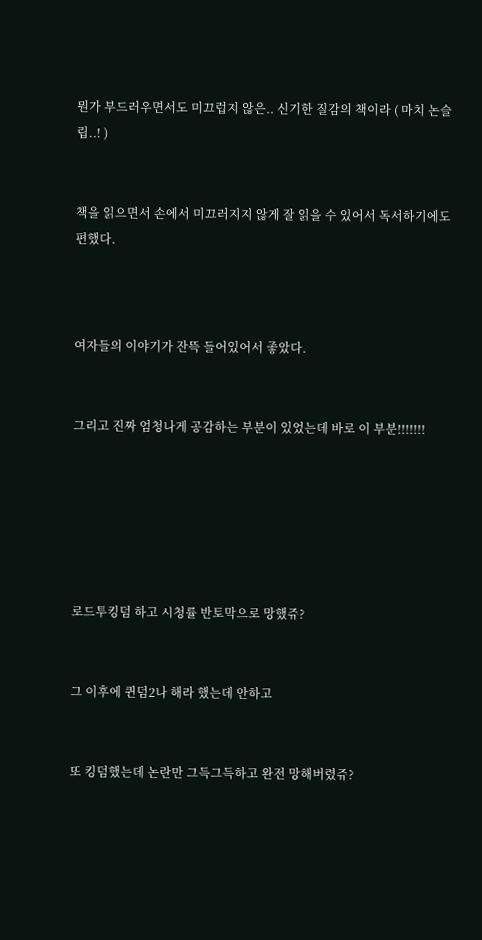뭔가 부드러우면서도 미끄럽지 않은.. 신기한 질감의 책이라 ( 마치 논슬립..! )


책을 읽으면서 손에서 미끄러지지 않게 잘 읽을 수 있어서 독서하기에도 편했다.



여자들의 이야기가 잔뜩 들어있어서 좋았다.


그리고 진짜 엄청나게 공감하는 부분이 있었는데 바로 이 부분!!!!!!!






로드투킹덤 하고 시청률 반토막으로 망했쥬?


그 이후에 퀸덤2나 해라 했는데 안하고


또 킹덤했는데 논란만 그득그득하고 완전 망해버렸쥬?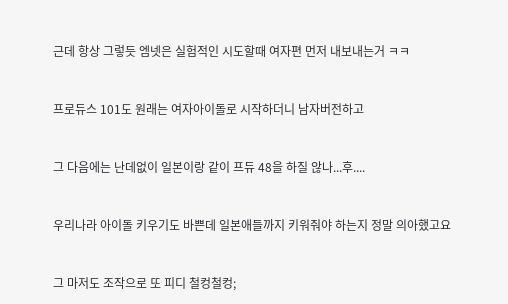근데 항상 그렇듯 엠넷은 실험적인 시도할때 여자편 먼저 내보내는거 ㅋㅋ


프로듀스 101도 원래는 여자아이돌로 시작하더니 남자버전하고


그 다음에는 난데없이 일본이랑 같이 프듀 48을 하질 않나...후....


우리나라 아이돌 키우기도 바쁜데 일본애들까지 키워줘야 하는지 정말 의아했고요


그 마저도 조작으로 또 피디 철컹철컹;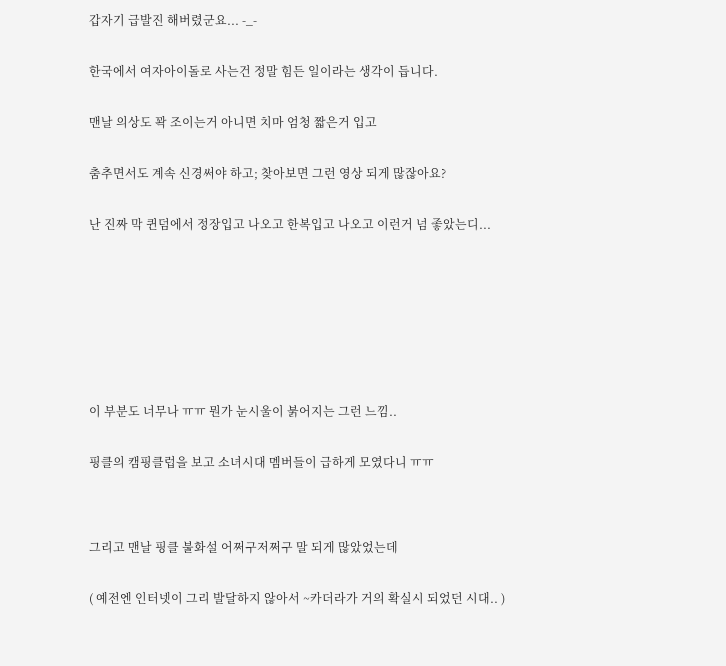갑자기 급발진 해버렸군요... -_-


한국에서 여자아이돌로 사는건 정말 힘든 일이라는 생각이 듭니다.


맨날 의상도 꽉 조이는거 아니면 치마 엄청 짧은거 입고


춤추면서도 계속 신경써야 하고; 찾아보면 그런 영상 되게 많잖아요?


난 진짜 막 퀸덤에서 정장입고 나오고 한복입고 나오고 이런거 넘 좋았는디...










이 부분도 너무나 ㅠㅠ 뭔가 눈시울이 붉어지는 그런 느낌..


핑클의 캠핑클럽을 보고 소녀시대 멤버들이 급하게 모였다니 ㅠㅠ




그리고 맨날 핑클 불화설 어쩌구저쩌구 말 되게 많았었는데


( 예전엔 인터넷이 그리 발달하지 않아서 ~카더라가 거의 확실시 되었던 시대.. )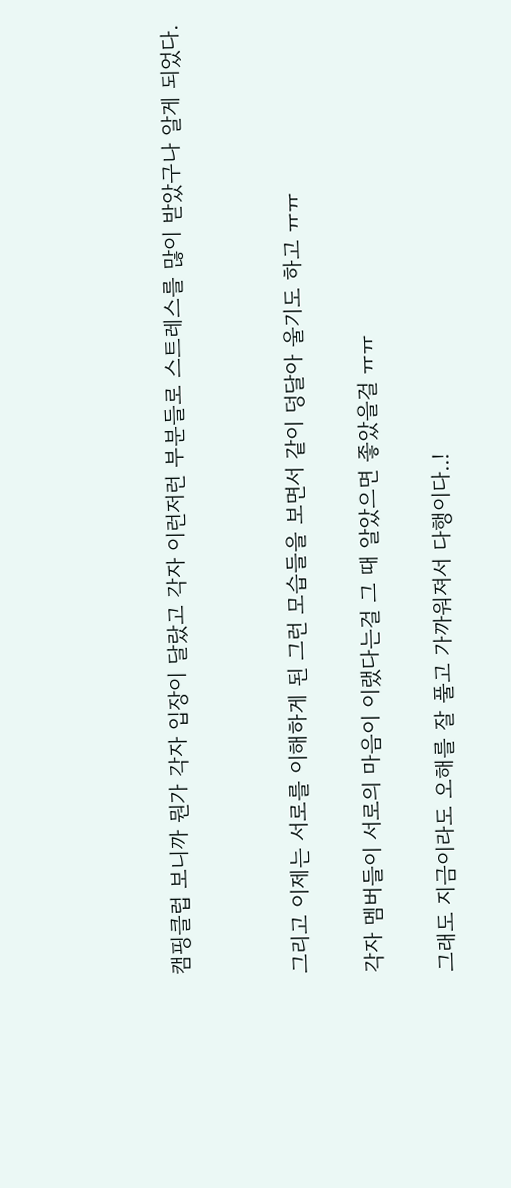캠핑클럽 보니까 뭔가 각자 입장이 달랐고 각자 이런저런 부분들로 스트레스를 많이 받았구나 알게 되었다.




그리고 이제는 서로를 이해하게 된 그런 모습들을 보면서 같이 덩달아 울기도 하고 ㅠㅠ


각자 멤버들이 서로의 마음이 이랬다는걸 그 때 알았으면 좋았을걸 ㅠㅠ


그래도 지금이라도 오해를 잘 풀고 가까워져서 다행이다..!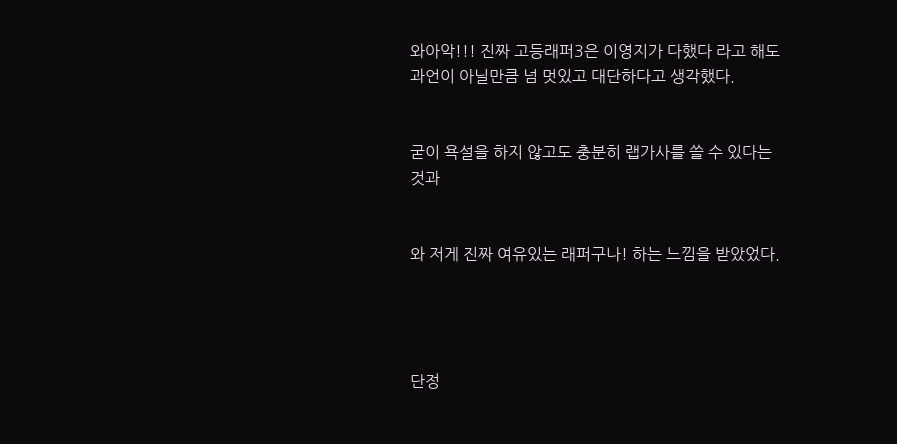와아악!!! 진짜 고등래퍼3은 이영지가 다했다 라고 해도 과언이 아닐만큼 넘 멋있고 대단하다고 생각했다.


굳이 욕설을 하지 않고도 충분히 랩가사를 쓸 수 있다는 것과


와 저게 진짜 여유있는 래퍼구나! 하는 느낌을 받았었다.




단정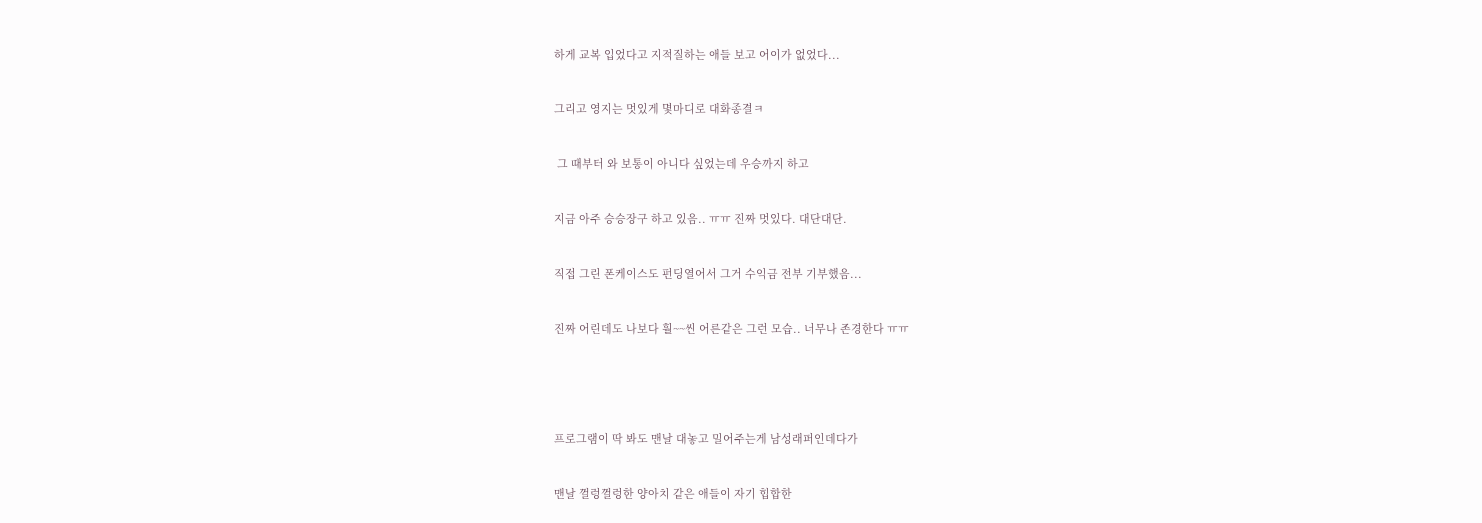하게 교복 입었다고 지적질하는 애들 보고 어이가 없었다...


그리고 영지는 멋있게 몇마디로 대화종결ㅋ


 그 때부터 와 보통이 아니다 싶었는데 우승까지 하고


지금 아주 승승장구 하고 있음.. ㅠㅠ 진짜 멋있다. 대단대단.


직접 그린 폰케이스도 펀딩열어서 그거 수익금 전부 기부했음...


진짜 어린데도 나보다 훨~~씬 어른같은 그런 모습.. 너무나 존경한다 ㅠㅠ





프로그램이 딱 봐도 맨날 대놓고 밀어주는게 남성래퍼인데다가


맨날 껄렁껄렁한 양아치 같은 애들이 자기 힙합한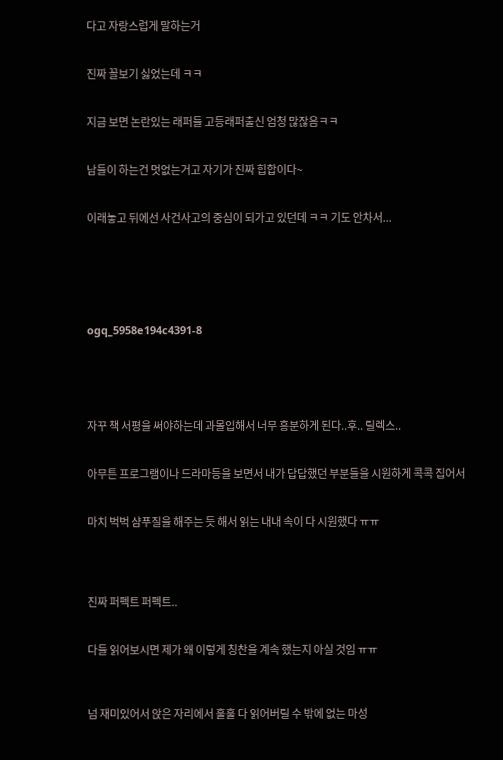다고 자랑스럽게 말하는거


진짜 꼴보기 싫었는데 ㅋㅋ


지금 보면 논란있는 래퍼들 고등래퍼출신 엄청 많잖음ㅋㅋ


남들이 하는건 멋없는거고 자기가 진짜 힙합이다~


이래놓고 뒤에선 사건사고의 중심이 되가고 있던데 ㅋㅋ 기도 안차서...






ogq_5958e194c4391-8





자꾸 책 서평을 써야하는데 과몰입해서 너무 흥분하게 된다..후.. 릴렉스..


아무튼 프로그램이나 드라마등을 보면서 내가 답답했던 부분들을 시원하게 콕콕 집어서


마치 벅벅 샴푸질을 해주는 듯 해서 읽는 내내 속이 다 시원했다 ㅠㅠ




진짜 퍼펙트 퍼펙트..


다들 읽어보시면 제가 왜 이렇게 칭찬을 계속 했는지 아실 것임 ㅠㅠ



넘 재미있어서 앉은 자리에서 훌훌 다 읽어버릴 수 밖에 없는 마성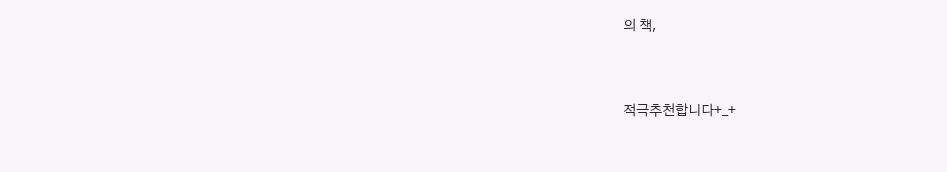의 책,


적극추천합니다+_+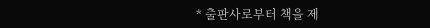* 출판사로부터 책을 제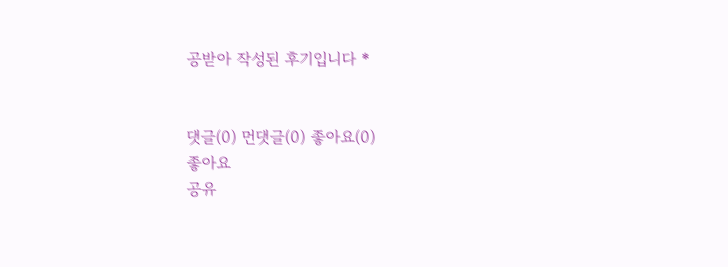공받아 작성된 후기입니다 *


댓글(0) 먼댓글(0) 좋아요(0)
좋아요
공유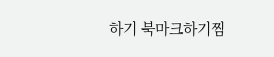하기 북마크하기찜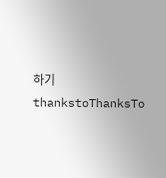하기 thankstoThanksTo